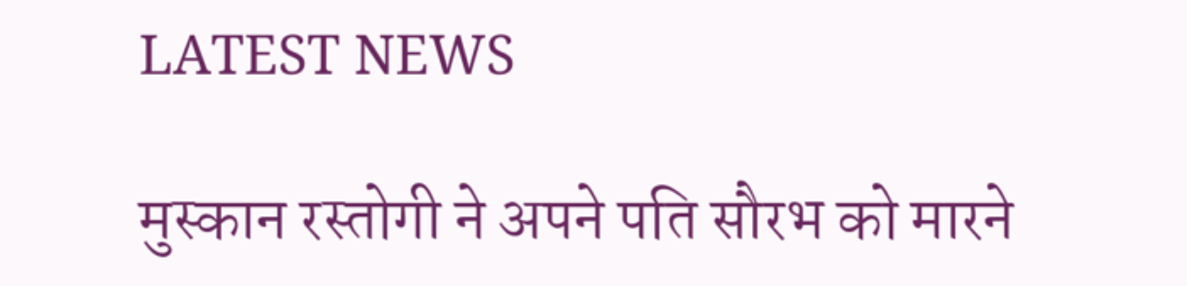LATEST NEWS

मुस्कान रस्तोगी ने अपने पति सौरभ को मारने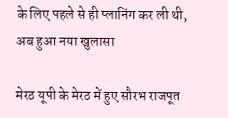के लिए पहले से ही प्लानिंग कर ली थी, अब हुआ नया खुलासा

मेरठ यूपी के मेरठ में हुए सौरभ राजपूत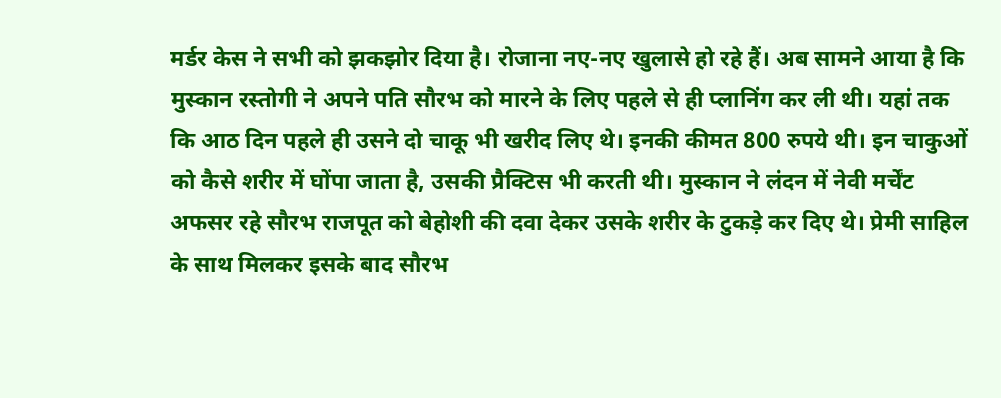मर्डर केस ने सभी को झकझोर दिया है। रोजाना नए-नए खुलासे हो रहे हैं। अब सामने आया है कि मुस्कान रस्तोगी ने अपने पति सौरभ को मारने के लिए पहले से ही प्लानिंग कर ली थी। यहां तक कि आठ दिन पहले ही उसने दो चाकू भी खरीद लिए थे। इनकी कीमत 800 रुपये थी। इन चाकुओं को कैसे शरीर में घोंपा जाता है, उसकी प्रैक्टिस भी करती थी। मुस्कान ने लंदन में नेवी मर्चेंट अफसर रहे सौरभ राजपूत को बेहोशी की दवा देकर उसके शरीर के टुकड़े कर दिए थे। प्रेमी साहिल के साथ मिलकर इसके बाद सौरभ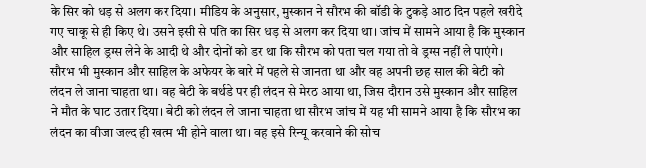के सिर को धड़ से अलग कर दिया। मीडिय के अनुसार, मुस्कान ने सौरभ की बॉडी के टुकड़े आठ दिन पहले खरीदे गए चाकू से ही किए थे। उसने इसी से पति का सिर धड़ से अलग कर दिया था। जांच में सामने आया है कि मुस्कान और साहिल ड्रग्स लेने के आदी थे और दोनों को डर था कि सौरभ को पता चल गया तो वे ड्रग्स नहीं ले पाएंगे। सौरभ भी मुस्कान और साहिल के अफेयर के बारे में पहले से जानता था और वह अपनी छह साल की बेटी को लंदन ले जाना चाहता था। वह बेटी के बर्थडे पर ही लंदन से मेरठ आया था, जिस दौरान उसे मुस्कान और साहिल ने मौत के घाट उतार दिया। बेटी को लंदन ले जाना चाहता था सौरभ जांच में यह भी सामने आया है कि सौरभ का लंदन का वीजा जल्द ही खत्म भी होने वाला था। वह इसे रिन्यू करवाने की सोच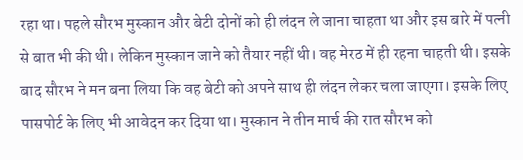रहा था। पहले सौरभ मुस्कान और बेटी दोनों को ही लंदन ले जाना चाहता था और इस बारे में पत्नी से बात भी की थी। लेकिन मुस्कान जाने को तैयार नहीं थी। वह मेरठ में ही रहना चाहती थी। इसके बाद सौरभ ने मन बना लिया कि वह बेटी को अपने साथ ही लंदन लेकर चला जाएगा। इसके लिए पासपोर्ट के लिए भी आवेदन कर दिया था। मुस्कान ने तीन मार्च की रात सौरभ को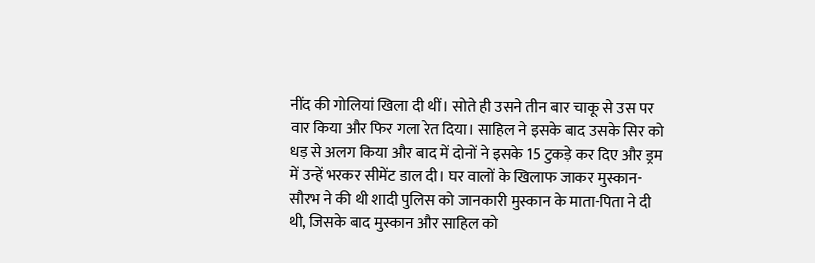नींद की गोलियां खिला दी थीं। सोते ही उसने तीन बार चाकू से उस पर वार किया और फिर गला रेत दिया। साहिल ने इसके बाद उसके सिर को धड़ से अलग किया और बाद में दोनों ने इसके 15 टुकड़े कर दिए और ड्रम में उन्हें भरकर सीमेंट डाल दी। घर वालों के खिलाफ जाकर मुस्कान-सौरभ ने की थी शादी पुलिस को जानकारी मुस्कान के माता-पिता ने दी थी, जिसके बाद मुस्कान और साहिल को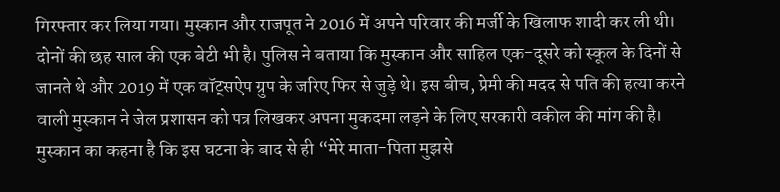गिरफ्तार कर लिया गया। मुस्कान और राजपूत ने 2016 में अपने परिवार की मर्जी के खिलाफ शादी कर ली थी। दोनों की छह साल की एक बेटी भी है। पुलिस ने बताया कि मुस्कान और साहिल एक-दूसरे को स्कूल के दिनों से जानते थे और 2019 में एक वॉट्सऐप ग्रुप के जरिए फिर से जुड़े थे। इस बीच, प्रेमी की मदद से पति की हत्या करने वाली मुस्कान ने जेल प्रशासन को पत्र लिखकर अपना मुकदमा लड़ने के लिए सरकारी वकील की मांग की है। मुस्कान का कहना है कि इस घटना के बाद से ही “मेरे माता-पिता मुझसे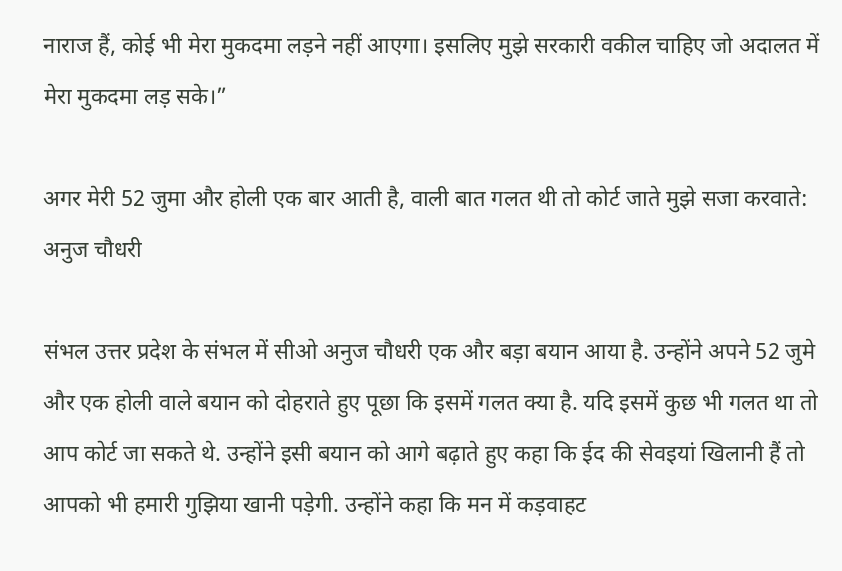नाराज हैं, कोई भी मेरा मुकदमा लड़ने नहीं आएगा। इसलिए मुझे सरकारी वकील चाहिए जो अदालत में मेरा मुकदमा लड़ सके।”

अगर मेरी 52 जुमा और होली एक बार आती है, वाली बात गलत थी तो कोर्ट जाते मुझे सजा करवाते: अनुज चौधरी

संभल उत्तर प्रदेश के संभल में सीओ अनुज चौधरी एक और बड़ा बयान आया है. उन्होंने अपने 52 जुमे और एक होली वाले बयान को दोहराते हुए पूछा कि इसमें गलत क्या है. यदि इसमें कुछ भी गलत था तो आप कोर्ट जा सकते थे. उन्होंने इसी बयान को आगे बढ़ाते हुए कहा कि ईद की सेवइयां खिलानी हैं तो आपको भी हमारी गुझिया खानी पड़ेगी. उन्होंने कहा कि मन में कड़वाहट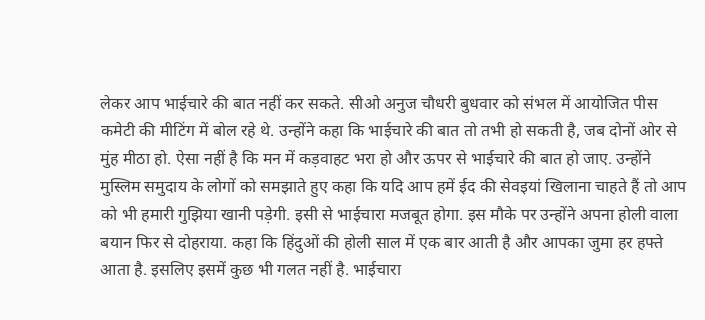लेकर आप भाईचारे की बात नहीं कर सकते. सीओ अनुज चौधरी बुधवार को संभल में आयोजित पीस कमेटी की मीटिंग में बोल रहे थे. उन्होंने कहा कि भाईचारे की बात तो तभी हो सकती है, जब दोनों ओर से मुंह मीठा हो. ऐसा नहीं है कि मन में कड़वाहट भरा हो और ऊपर से भाईचारे की बात हो जाए. उन्होंने मुस्लिम समुदाय के लोगों को समझाते हुए कहा कि यदि आप हमें ईद की सेवइयां खिलाना चाहते हैं तो आप को भी हमारी गुझिया खानी पड़ेगी. इसी से भाईचारा मजबूत होगा. इस मौके पर उन्होंने अपना होली वाला बयान फिर से दोहराया. कहा कि हिंदुओं की होली साल में एक बार आती है और आपका जुमा हर हफ्ते आता है. इसलिए इसमें कुछ भी गलत नहीं है. भाईचारा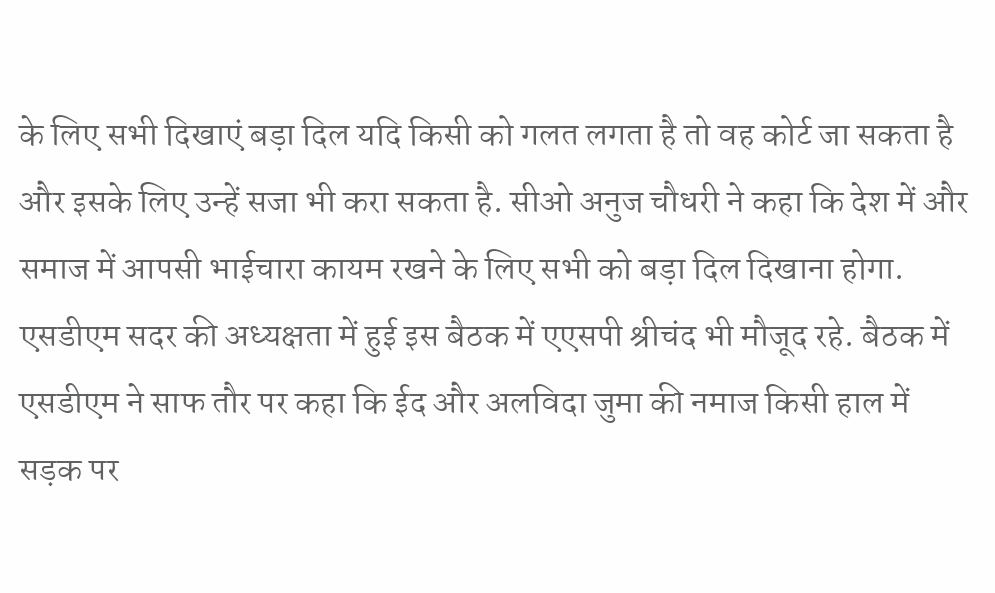के लिए सभी दिखाएं बड़ा दिल यदि किसी को गलत लगता है तो वह कोर्ट जा सकता है और इसके लिए उन्हें सजा भी करा सकता है. सीओ अनुज चौधरी ने कहा कि देश में और समाज में आपसी भाईचारा कायम रखने के लिए सभी को बड़ा दिल दिखाना होगा. एसडीएम सदर की अध्यक्षता में हुई इस बैठक में एएसपी श्रीचंद भी मौजूद रहे. बैठक में एसडीएम ने साफ तौर पर कहा कि ईद और अलविदा जुमा की नमाज किसी हाल में सड़क पर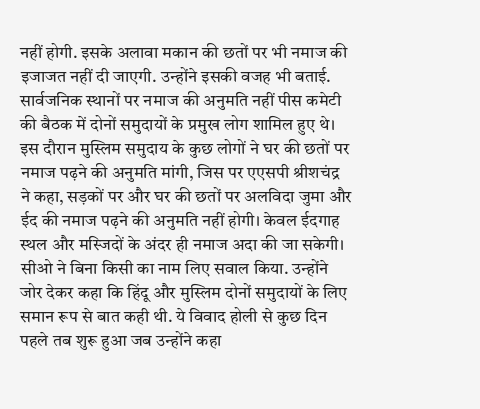नहीं होगी. इसके अलावा मकान की छतों पर भी नमाज की इजाजत नहीं दी जाएगी. उन्होंने इसकी वजह भी बताई. सार्वजनिक स्थानों पर नमाज की अनुमति नहीं पीस कमेटी की बैठक में दोनों समुदायों के प्रमुख लोग शामिल हुए थे। इस दौरान मुस्लिम समुदाय के कुछ लोगों ने घर की छतों पर नमाज पढ़ने की अनुमति मांगी, जिस पर एएसपी श्रीशचंद्र ने कहा, सड़कों पर और घर की छतों पर अलविदा जुमा और ईद की नमाज पढ़ने की अनुमति नहीं होगी। केवल ईदगाह स्थल और मस्जिदों के अंदर ही नमाज अदा की जा सकेगी। सीओ ने बिना किसी का नाम लिए सवाल किया. उन्होंने जोर देकर कहा कि हिंदू और मुस्लिम दोनों समुदायों के लिए समान रूप से बात कही थी. ये विवाद होली से कुछ दिन पहले तब शुरू हुआ जब उन्होंने कहा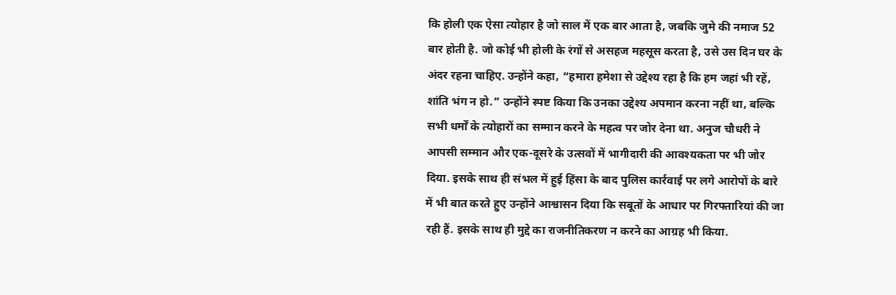कि होली एक ऐसा त्योहार है जो साल में एक बार आता है, जबकि जुमे की नमाज 52 बार होती है. जो कोई भी होली के रंगों से असहज महसूस करता है, उसे उस दिन घर के अंदर रहना चाहिए. उन्होंने कहा, “हमारा हमेशा से उद्देश्य रहा है कि हम जहां भी रहें, शांति भंग न हो.” उन्होंने स्पष्ट किया कि उनका उद्देश्य अपमान करना नहीं था, बल्कि सभी धर्मों के त्योहारों का सम्मान करने के महत्व पर जोर देना था. अनुज चौधरी ने आपसी सम्मान और एक-दूसरे के उत्सवों में भागीदारी की आवश्यकता पर भी जोर दिया. इसके साथ ही संभल में हुई हिंसा के बाद पुलिस कार्रवाई पर लगे आरोपों के बारे में भी बात करते हुए उन्होंने आश्वासन दिया कि सबूतों के आधार पर गिरफ्तारियां की जा रही हैं. इसके साथ ही मुद्दे का राजनीतिकरण न करने का आग्रह भी किया.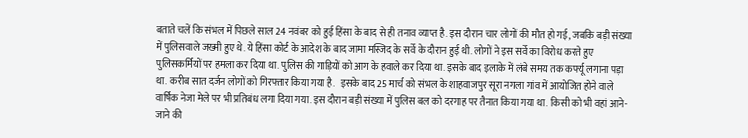बताते चलें कि संभल में पिछले साल 24 नवंबर को हुई हिंसा के बाद से ही तनाव व्याप्त है. इस दौरान चार लोगों की मौत हो गई, जबकि बड़ी संख्या में पुलिसवाले जख्मी हुए थे. ये हिंसा कोर्ट के आदेश के बाद जामा मस्जिद के सर्वे के दौरान हुई थी. लोगों ने इस सर्वे का विरोध करते हुए पुलिसकर्मियों पर हमला कर दिया था. पुलिस की गाड़ियों को आग के हवाले कर दिया था. इसके बाद इलाके में लंबे समय तक कर्फ्यू लगाना पड़ा था. करीब सात दर्जन लोगों को गिरफ्तार किया गया है.   इसके बाद 25 मार्च को संभल के शाहवाजपुर सूरा नगला गांव में आयोजित होने वाले वार्षिक नेजा मेले पर भी प्रतिबंध लगा दिया गया. इस दौरान बड़ी संख्या में पुलिस बल को दरगाह पर तैनात किया गया था. किसी को भी वहां आने-जाने की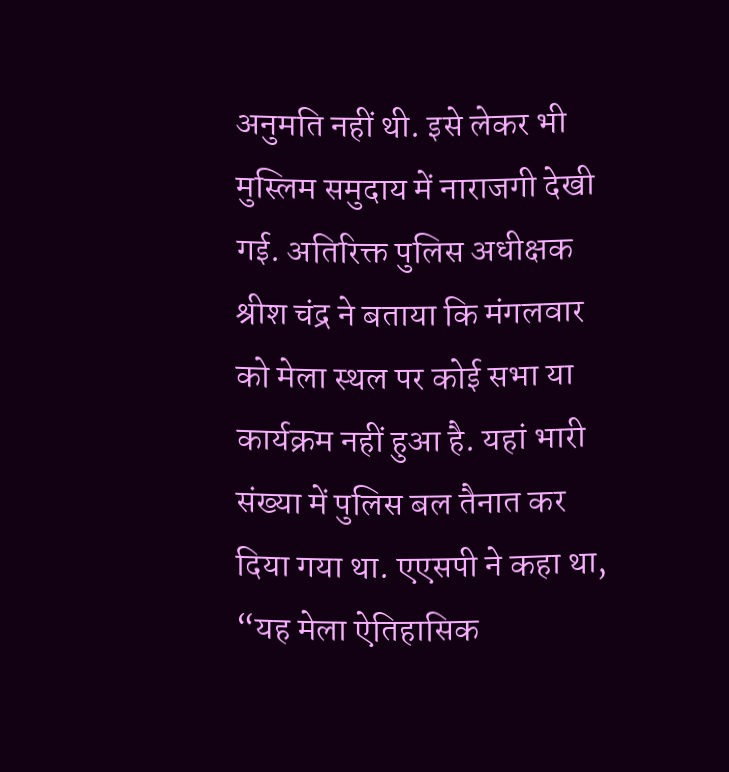अनुमति नहीं थी. इसे लेकर भी मुस्लिम समुदाय में नाराजगी देखी गई. अतिरिक्त पुलिस अधीक्षक श्रीश चंद्र ने बताया कि मंगलवार को मेला स्थल पर कोई सभा या कार्यक्रम नहीं हुआ है. यहां भारी संख्या में पुलिस बल तैनात कर दिया गया था. एएसपी ने कहा था, “यह मेला ऐतिहासिक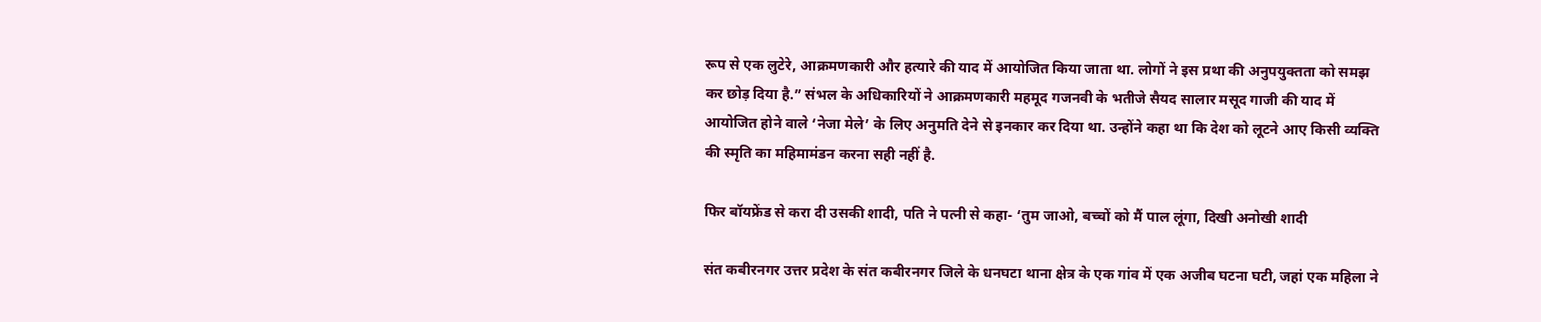रूप से एक लुटेरे, आक्रमणकारी और हत्यारे की याद में आयोजित किया जाता था. लोगों ने इस प्रथा की अनुपयुक्तता को समझ कर छोड़ दिया है.” संभल के अधिकारियों ने आक्रमणकारी महमूद गजनवी के भतीजे सैयद सालार मसूद गाजी की याद में आयोजित होने वाले ‘नेजा मेले’ के लिए अनुमति देने से इनकार कर दिया था. उन्होंने कहा था कि देश को लूटने आए किसी व्यक्ति की स्मृति का महिमामंडन करना सही नहीं है.

फिर बॉयफ्रेंड से करा दी उसकी शादी, पति ने पत्नी से कहा- ‘तुम जाओ, बच्चों को मैं पाल लूंगा, दिखी अनोखी शादी

संत कबीरनगर उत्तर प्रदेश के संत कबीरनगर जिले के धनघटा थाना क्षेत्र के एक गांव में एक अजीब घटना घटी, जहां एक महिला ने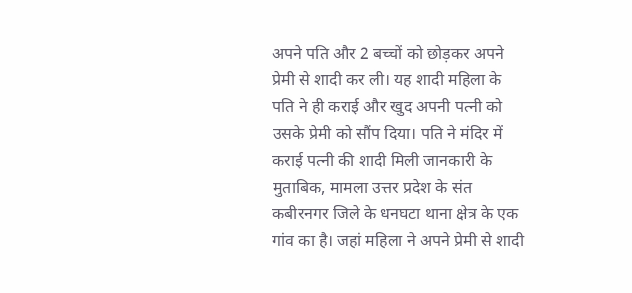अपने पति और 2 बच्चों को छोड़कर अपने प्रेमी से शादी कर ली। यह शादी महिला के पति ने ही कराई और खुद अपनी पत्नी को उसके प्रेमी को सौंप दिया। पति ने मंदिर में कराई पत्नी की शादी मिली जानकारी के मुताबिक, मामला उत्तर प्रदेश के संत कबीरनगर जिले के धनघटा थाना क्षेत्र के एक गांव का है। जहां महिला ने अपने प्रेमी से शादी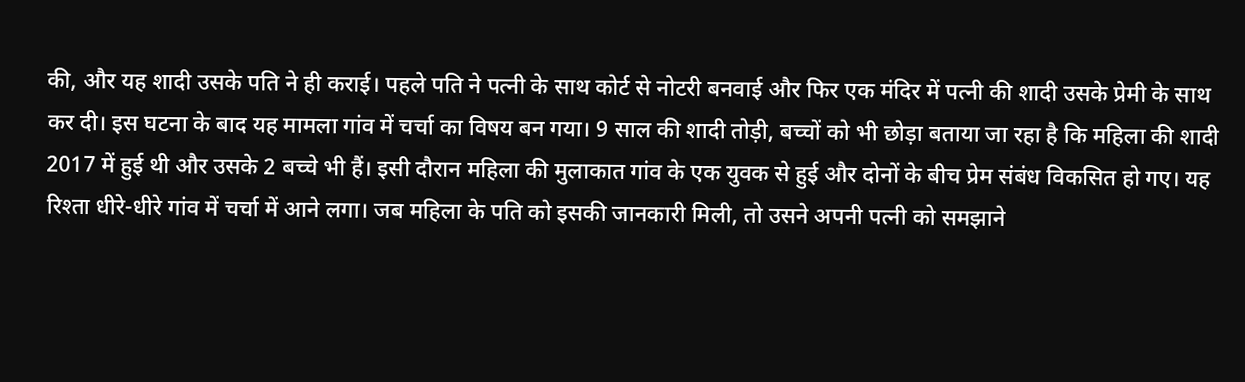की, और यह शादी उसके पति ने ही कराई। पहले पति ने पत्नी के साथ कोर्ट से नोटरी बनवाई और फिर एक मंदिर में पत्नी की शादी उसके प्रेमी के साथ कर दी। इस घटना के बाद यह मामला गांव में चर्चा का विषय बन गया। 9 साल की शादी तोड़ी, बच्चों को भी छोड़ा बताया जा रहा है कि महिला की शादी 2017 में हुई थी और उसके 2 बच्चे भी हैं। इसी दौरान महिला की मुलाकात गांव के एक युवक से हुई और दोनों के बीच प्रेम संबंध विकसित हो गए। यह रिश्ता धीरे-धीरे गांव में चर्चा में आने लगा। जब महिला के पति को इसकी जानकारी मिली, तो उसने अपनी पत्नी को समझाने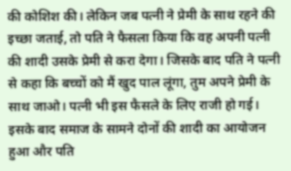की कोशिश की। लेकिन जब पत्नी ने प्रेमी के साथ रहने की इच्छा जताई, तो पति ने फैसला किया कि वह अपनी पत्नी की शादी उसके प्रेमी से करा देगा। जिसके बाद पति ने पत्नी से कहा कि बच्चों को मैं खुद पाल लूंगा, तुम अपने प्रेमी के साथ जाओ। पत्नी भी इस फैसले के लिए राजी हो गई। इसके बाद समाज के सामने दोनों की शादी का आयोजन हुआ और पति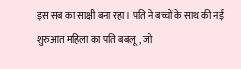इस सब का साक्षी बना रहा। पति ने बच्चों के साथ की नई शुरुआत महिला का पति बबलू, जो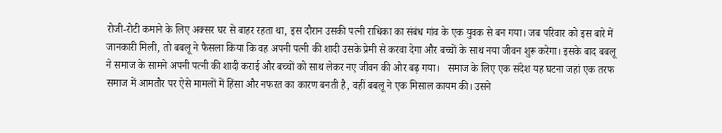रोजी-रोटी कमाने के लिए अक्सर घर से बाहर रहता था, इस दौरान उसकी पत्नी राधिका का संबंध गांव के एक युवक से बन गया। जब परिवार को इस बारे में जानकारी मिली, तो बबलू ने फैसला किया कि वह अपनी पत्नी की शादी उसके प्रेमी से करवा देगा और बच्चों के साथ नया जीवन शुरू करेगा। इसके बाद बबलू ने समाज के सामने अपनी पत्नी की शादी कराई और बच्चों को साथ लेकर नए जीवन की ओर बढ़ गया।   समाज के लिए एक संदेश यह घटना जहां एक तरफ समाज में आमतौर पर ऐसे मामलों में हिंसा और नफरत का कारण बनती है, वहीं बबलू ने एक मिसाल कायम की। उसने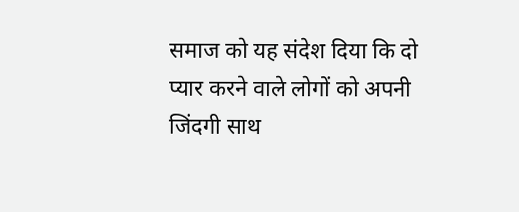समाज को यह संदेश दिया कि दो प्यार करने वाले लोगों को अपनी जिंदगी साथ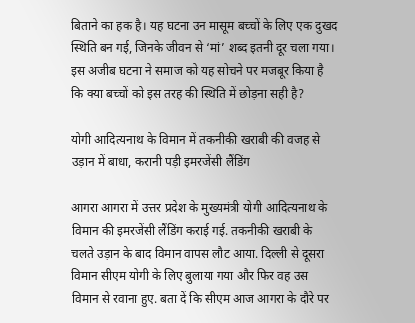बिताने का हक है। यह घटना उन मासूम बच्चों के लिए एक दुखद स्थिति बन गई, जिनके जीवन से ‘मां’ शब्द इतनी दूर चला गया। इस अजीब घटना ने समाज को यह सोचने पर मजबूर किया है कि क्या बच्चों को इस तरह की स्थिति में छोड़ना सही है?

योगी आदित्यनाथ के विमान में तकनीकी खराबी की वजह से उड़ान में बाधा, करानी पड़ी इमरजेंसी लैंडिंग

आगरा आगरा में उत्तर प्रदेश के मुख्यमंत्री योगी आदित्यनाथ के विमान की इमरजेंसी लैंडिंग कराई गई. तकनीकी खराबी के चलते उड़ान के बाद विमान वापस लौट आया. दिल्ली से दूसरा विमान सीएम योगी के लिए बुलाया गया और फिर वह उस विमान से रवाना हुए. बता दें कि सीएम आज आगरा के दौरे पर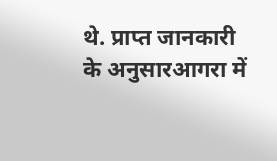थे. प्राप्त जानकारी के अनुसारआगरा में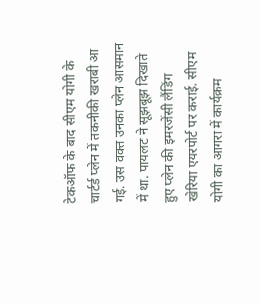टेकऑफ के बाद सीएम योगी के चार्टर्ड प्लेन में तकनीकी खराबी आ गई. उस वक्त उनका प्लेन आसमान में था. पायलट ने सूझबूझ दिखाते हुए प्लेन की इमरजेंसी लैंडिंग खेरिया एयरपोर्ट पर कराई. सीएम योगी का आगरा में कार्यक्रम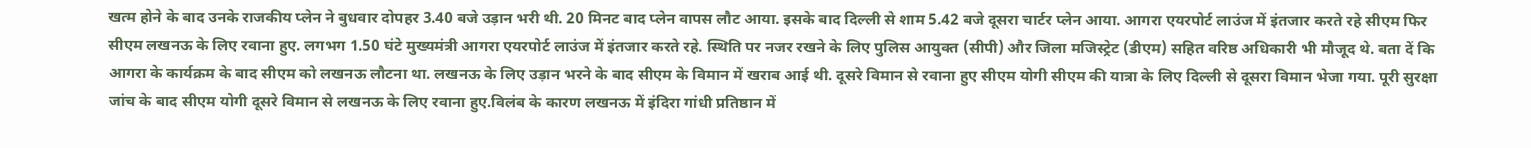खत्म होने के बाद उनके राजकीय प्लेन ने बुधवार दोपहर 3.40 बजे उड़ान भरी थी. 20 मिनट बाद प्लेन वापस लौट आया. इसके बाद दिल्ली से शाम 5.42 बजे दूसरा चार्टर प्लेन आया. आगरा एयरपोर्ट लाउंज में इंतजार करते रहे सीएम फिर सीएम लखनऊ के लिए रवाना हुए. लगभग 1.50 घंटे मुख्यमंत्री आगरा एयरपोर्ट लाउंज में इंतजार करते रहे. स्थिति पर नजर रखने के लिए पुलिस आयुक्त (सीपी) और जिला मजिस्ट्रेट (डीएम) सहित वरिष्ठ अधिकारी भी मौजूद थे. बता दें कि आगरा के कार्यक्रम के बाद सीएम को लखनऊ लौटना था. लखनऊ के लिए उड़ान भरने के बाद सीएम के विमान में खराब आई थी. दूसरे विमान से रवाना हुए सीएम योगी सीएम की यात्रा के लिए दिल्ली से दूसरा विमान भेजा गया. पूरी सुरक्षा जांच के बाद सीएम योगी दूसरे विमान से लखनऊ के लिए रवाना हुए.विलंब के कारण लखनऊ में इंदिरा गांधी प्रतिष्ठान में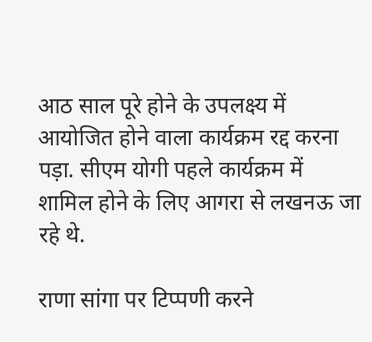आठ साल पूरे होने के उपलक्ष्य में आयोजित होने वाला कार्यक्रम रद्द करना पड़ा. सीएम योगी पहले कार्यक्रम में शामिल होने के लिए आगरा से लखनऊ जा रहे थे.

राणा सांगा पर टिप्पणी करने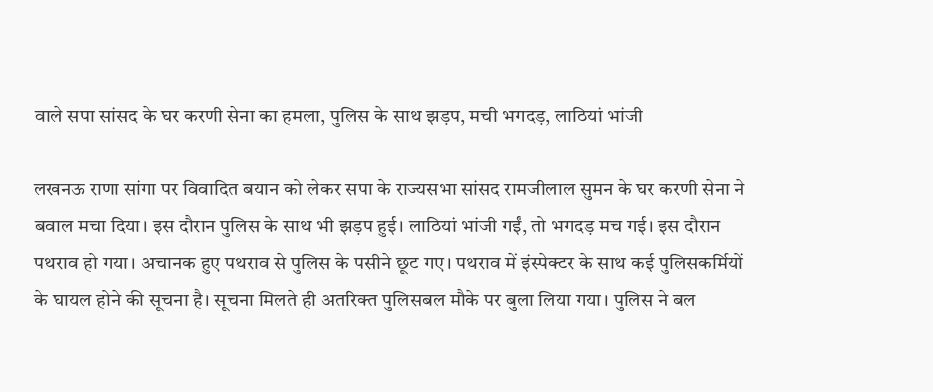वाले सपा सांसद के घर करणी सेना का हमला, पुलिस के साथ झड़प, मची भगदड़, लाठियां भांजी

लखनऊ राणा सांगा पर विवादित बयान को लेकर सपा के राज्यसभा सांसद रामजीलाल सुमन के घर करणी सेना ने बवाल मचा दिया। इस दौरान पुलिस के साथ भी झड़प हुई। लाठियां भांजी गईं, तो भगदड़ मच गई। इस दौरान पथराव हो गया। अचानक हुए पथराव से पुलिस के पसीने छूट गए। पथराव में इंस्पेक्टर के साथ कई पुलिसकर्मियों के घायल होने की सूचना है। सूचना मिलते ही अतरिक्त पुलिसबल मौके पर बुला लिया गया। पुलिस ने बल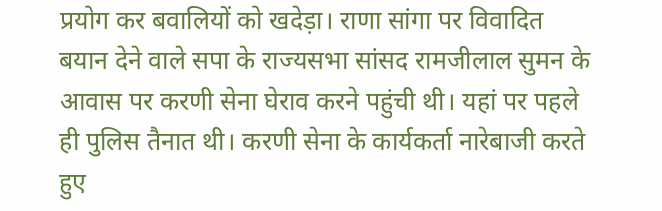प्रयोग कर बवालियों को खदेड़ा। राणा सांगा पर विवादित बयान देने वाले सपा के राज्यसभा सांसद रामजीलाल सुमन के आवास पर करणी सेना घेराव करने पहुंची थी। यहां पर पहले ही पुलिस तैनात थी। करणी सेना के कार्यकर्ता नारेबाजी करते हुए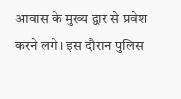आवास के मुख्य द्वार से प्रवेश करने लगे। इस दौरान पुलिस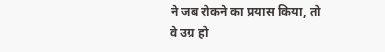ने जब रोकने का प्रयास किया, तो वे उग्र हो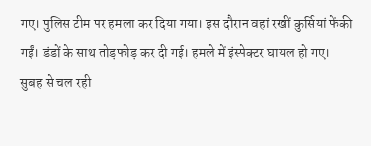गए। पुलिस टीम पर हमला कर दिया गया। इस दौरान वहां रखीं कुर्सियां फेंकी गईं। डंडों के साथ तोड़फोड़ कर दी गई। हमले में इंस्पेक्टर घायल हो गए।   सुबह से चल रही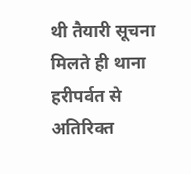थी तैयारी सूचना मिलते ही थाना हरीपर्वत से अतिरिक्त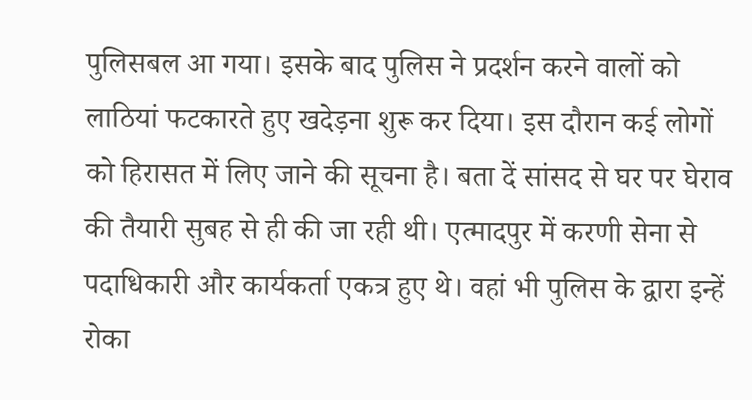पुलिसबल आ गया। इसके बाद पुलिस ने प्रदर्शन करने वालों को लाठियां फटकारते हुए खदेड़ना शुरू कर दिया। इस दौरान कई लोगों को हिरासत में लिए जाने की सूचना है। बता दें सांसद से घर पर घेराव की तैयारी सुबह से ही की जा रही थी। एत्मादपुर में करणी सेना से पदाधिकारी और कार्यकर्ता एकत्र हुए थे। वहां भी पुलिस के द्वारा इन्हें रोका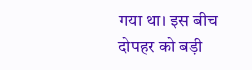गया था। इस बीच दोपहर को बड़ी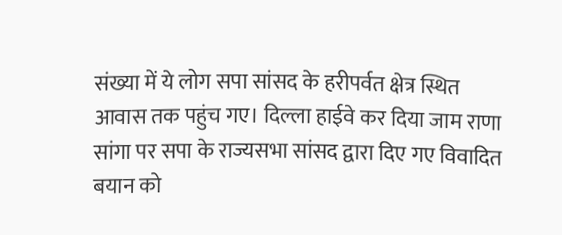संख्या में ये लोग सपा सांसद के हरीपर्वत क्षेत्र स्थित आवास तक पहुंच गए। दिल्ला हाईवे कर दिया जाम राणा सांगा पर सपा के राज्यसभा सांसद द्वारा दिए गए विवादित बयान को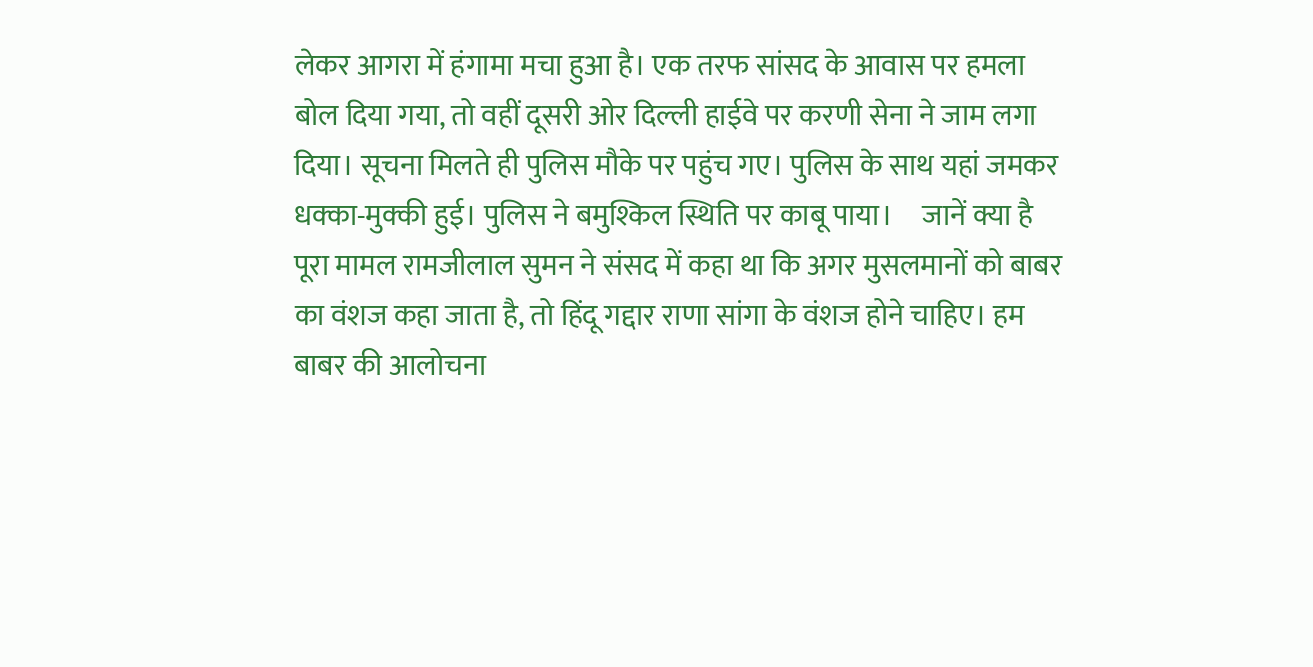लेकर आगरा में हंगामा मचा हुआ है। एक तरफ सांसद के आवास पर हमला बोल दिया गया, तो वहीं दूसरी ओर दिल्ली हाईवे पर करणी सेना ने जाम लगा दिया। सूचना मिलते ही पुलिस मौके पर पहुंच गए। पुलिस के साथ यहां जमकर धक्का-मुक्की हुई। पुलिस ने बमुश्किल स्थिति पर काबू पाया।     जानें क्या है पूरा मामल रामजीलाल सुमन ने संसद में कहा था कि अगर मुसलमानों को बाबर का वंशज कहा जाता है, तो हिंदू गद्दार राणा सांगा के वंशज होने चाहिए। हम बाबर की आलोचना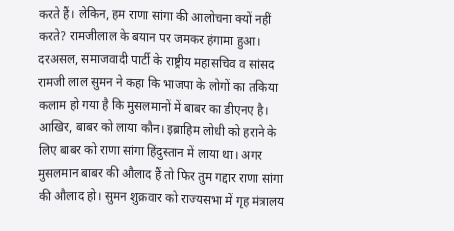करते हैं। लेकिन, हम राणा सांगा की आलोचना क्यों नहीं करते? रामजीलाल के बयान पर जमकर हंगामा हुआ। दरअसल, समाजवादी पार्टी के राष्ट्रीय महासचिव व सांसद रामजी लाल सुमन ने कहा कि भाजपा के लोगों का तकिया कलाम हो गया है कि मुसलमानों में बाबर का डीएनए है। आखिर, बाबर को लाया कौन। इब्राहिम लोधी को हराने के लिए बाबर को राणा सांगा हिंदुस्तान में लाया था। अगर मुसलमान बाबर की औलाद हैं तो फिर तुम गद्दार राणा सांगा की औलाद हो। सुमन शुक्रवार को राज्यसभा में गृह मंत्रालय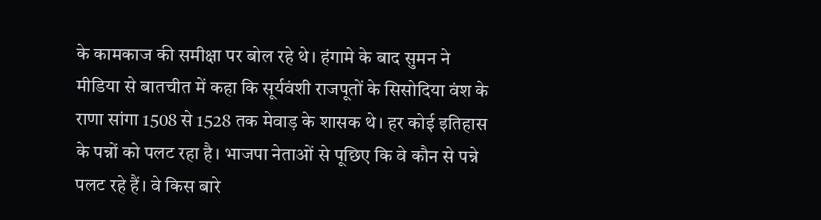के कामकाज की समीक्षा पर बोल रहे थे। हंगामे के बाद सुमन ने मीडिया से बातचीत में कहा कि सूर्यवंशी राजपूतों के सिसोदिया वंश के राणा सांगा 1508 से 1528 तक मेवाड़ के शासक थे। हर कोई इतिहास के पन्नों को पलट रहा है। भाजपा नेताओं से पूछिए कि वे कौन से पन्ने पलट रहे हैं। वे किस बारे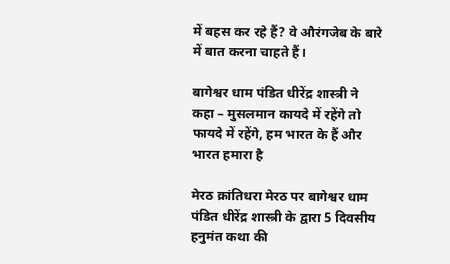में बहस कर रहे हैं? वे औरंगजेब के बारे में बात करना चाहते हैं।

बागेश्वर धाम पंडित धीरेंद्र शास्त्री ने कहा – मुसलमान कायदे में रहेंगे तो फायदे में रहेंगे, हम भारत के हैं और भारत हमारा है

मेरठ क्रांतिधरा मेरठ पर बागेश्वर धाम पंडित धीरेंद्र शास्त्री के द्वारा 5 दिवसीय हनुमंत कथा की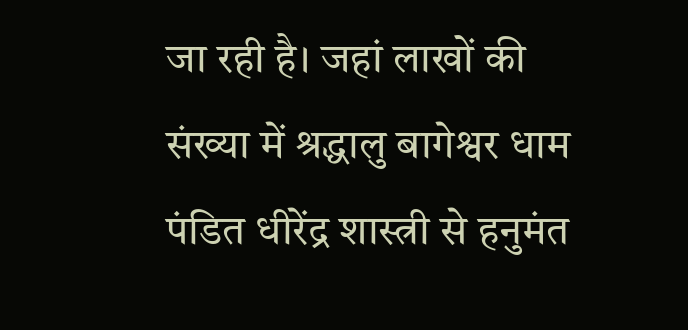जा रही है। जहां लाखों की संख्या में श्रद्धालु बागेश्वर धाम पंडित धीरेंद्र शास्त्री से हनुमंत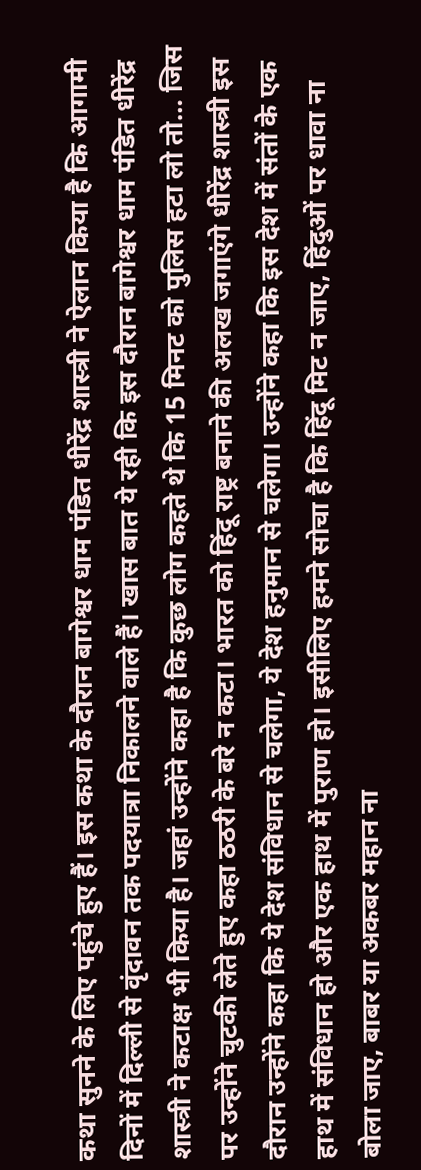कथा सुनने के लिए पहुंचे हुए हैं। इस कथा के दौरान बागेश्वर धाम पंडित धीरेंद्र शास्त्री ने ऐलान किया है कि आगामी दिनों में दिल्ली से वृंदावन तक पदयात्रा निकालने वाले हैं। खास बात ये रही कि इस दौरान बागेश्वर धाम पंडित धीरेंद्र शास्त्री ने कटाक्ष भी किया है। जहां उन्होंने कहा है कि कुछ लोग कहते थे कि 15 मिनट को पुलिस हटा लो तो… जिस पर उन्होंने चुटकी लेते हुए कहा ठठरी के बरे न कटा। भारत को हिंदू राष्ट्र बनाने की अलख जगाएंगे धीरेंद्र शास्त्री इस दौरान उन्होंने कहा कि ये देश संविधान से चलेगा, ये देश हनुमान से चलेगा। उन्होंने कहा कि इस देश में संतों के एक हाथ में संविधान हो और एक हाथ में पुराण हो। इसीलिए हमने सोचा है कि हिंदू मिट न जाए, हिंदुओं पर धावा ना बोला जाए, बाबर या अकबर महान ना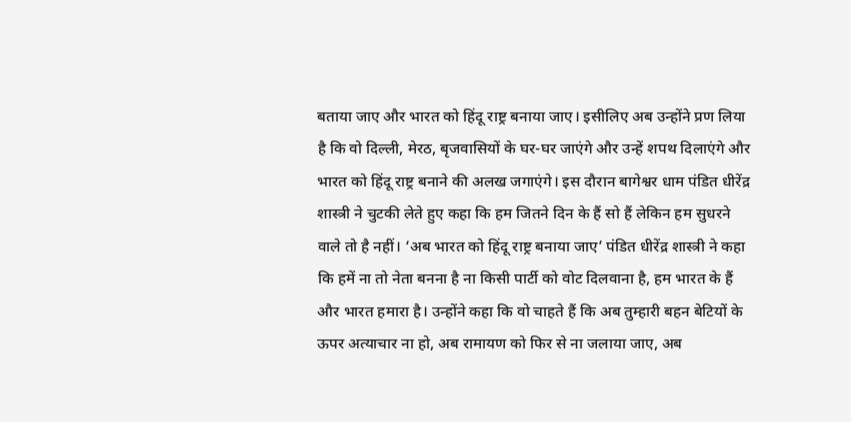बताया जाए और भारत को हिंदू राष्ट्र बनाया जाए। इसीलिए अब उन्होंने प्रण लिया है कि वो दिल्ली, मेरठ, बृजवासियों के घर-घर जाएंगे और उन्हें शपथ दिलाएंगे और भारत को हिंदू राष्ट्र बनाने की अलख जगाएंगे। इस दौरान बागेश्वर धाम पंडित धीरेंद्र शास्त्री ने चुटकी लेते हुए कहा कि हम जितने दिन के हैं सो हैं लेकिन हम सुधरने वाले तो है नहीं। ‘अब भारत को हिंदू राष्ट्र बनाया जाए’ पंडित धीरेंद्र शास्त्री ने कहा कि हमें ना तो नेता बनना है ना किसी पार्टी को वोट दिलवाना है, हम भारत के हैं और भारत हमारा है। उन्होंने कहा कि वो चाहते हैं कि अब तुम्हारी बहन बेटियों के ऊपर अत्याचार ना हो, अब रामायण को फिर से ना जलाया जाए, अब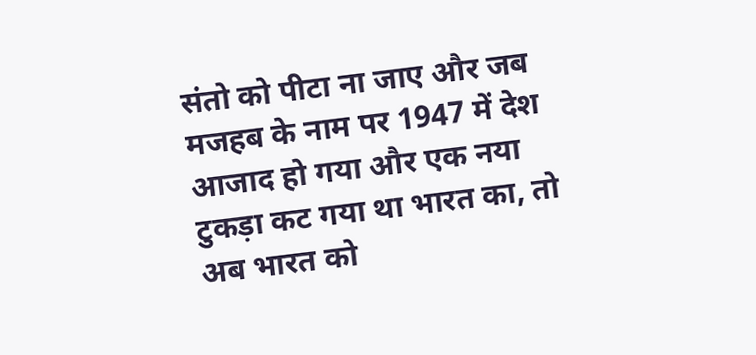संतो को पीटा ना जाए और जब मजहब के नाम पर 1947 में देश आजाद हो गया और एक नया टुकड़ा कट गया था भारत का, तो अब भारत को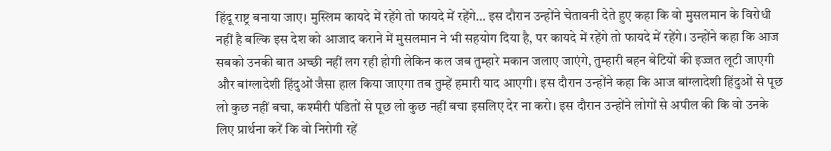हिंदू राष्ट्र बनाया जाए। मुस्लिम कायदे में रहेंगे तो फायदे में रहेंगे… इस दौरान उन्होंने चेतावनी देते हुए कहा कि वो मुसलमान के विरोधी नहीं है बल्कि इस देश को आजाद कराने में मुसलमान ने भी सहयोग दिया है, पर कायदे में रहेंगे तो फायदे में रहेंगे। उन्होंने कहा कि आज सबको उनकी बात अच्छी नहीं लग रही होगी लेकिन कल जब तुम्हारे मकान जलाए जाएंगे, तुम्हारी बहन बेटियों की इज्जत लूटी जाएगी और बांग्लादेशी हिंदुओं जैसा हाल किया जाएगा तब तुम्हें हमारी याद आएगी। इस दौरान उन्होंने कहा कि आज बांग्लादेशी हिंदुओं से पूछ लो कुछ नहीं बचा, कश्मीरी पंडितों से पूछ लो कुछ नहीं बचा इसलिए देर ना करो। इस दौरान उन्होंने लोगों से अपील की कि वो उनके लिए प्रार्थना करें कि वो निरोगी रहें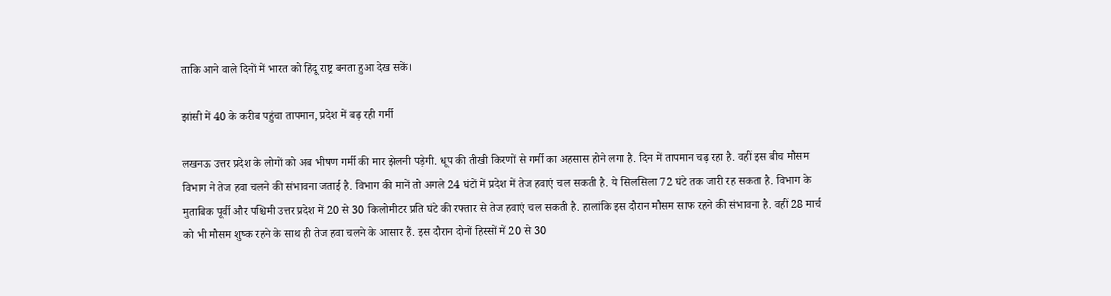ताकि आने वाले दिनों में भारत को हिंदू राष्ट्र बनता हुआ देख सकें।

झांसी में 40 के करीब पहुंचा तापमान, प्रदेश में बढ़ रही गर्मी

लखनऊ उत्तर प्रदेश के लोगों को अब भीषण गर्मी की मार झेलनी पड़ेगी. धूप की तीखी किरणों से गर्मी का अहसास होने लगा है. दिन में तापमान चढ़ रहा है. वहीं इस बीच मौसम विभाग ने तेज हवा चलने की संभावना जताई है. विभाग की मानें तो अगले 24 घंटों में प्रदेश में तेज हवाएं चल सकती है. ये सिलसिला 72 घंटे तक जारी रह सकता है. विभाग के मुताबिक पूर्वी और पश्चिमी उत्तर प्रदेश में 20 से 30 किलोमीटर प्रति घंटे की रफ्तार से तेज हवाएं चल सकती है. हालांकि इस दौरान मौसम साफ रहने की संभावना है. वहीं 28 मार्च को भी मौसम शुष्क रहने के साथ ही तेज हवा चलने के आसार हैं. इस दौरान दोनों हिस्सों में 20 से 30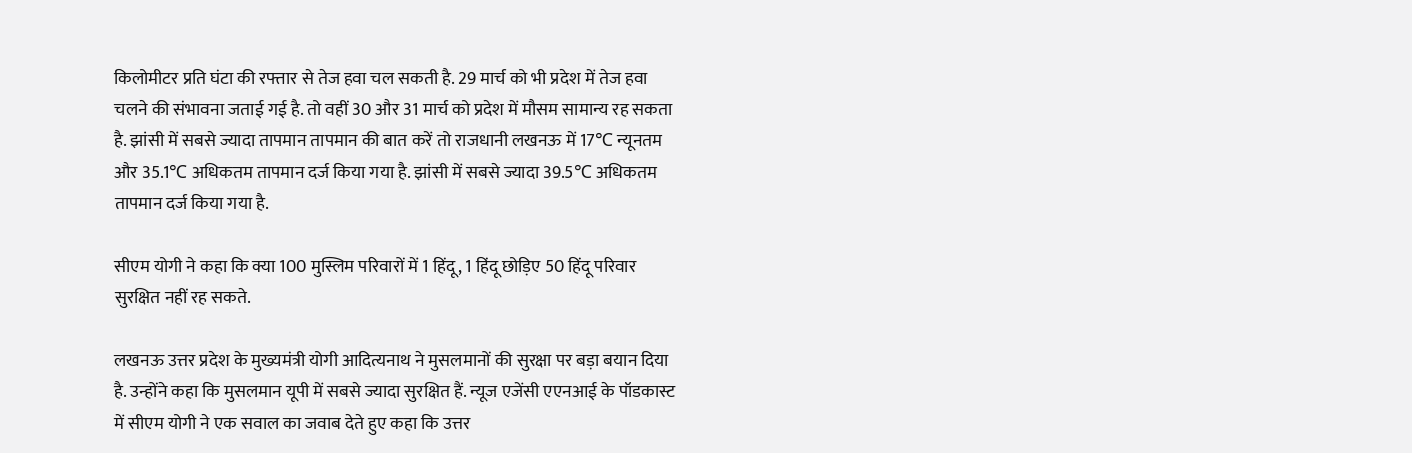किलोमीटर प्रति घंटा की रफ्तार से तेज हवा चल सकती है. 29 मार्च को भी प्रदेश में तेज हवा चलने की संभावना जताई गई है. तो वहीं 30 और 31 मार्च को प्रदेश में मौसम सामान्य रह सकता है. झांसी में सबसे ज्यादा तापमान तापमान की बात करें तो राजधानी लखनऊ में 17℃ न्यूनतम और 35.1℃ अधिकतम तापमान दर्ज किया गया है. झांसी में सबसे ज्यादा 39.5℃ अधिकतम तापमान दर्ज किया गया है.

सीएम योगी ने कहा कि क्या 100 मुस्लिम परिवारों में 1 हिंदू, 1 हिंदू छोड़िए 50 हिंदू परिवार सुरक्षित नहीं रह सकते.

लखनऊ उत्तर प्रदेश के मुख्यमंत्री योगी आदित्यनाथ ने मुसलमानों की सुरक्षा पर बड़ा बयान दिया है. उन्होंने कहा कि मुसलमान यूपी में सबसे ज्यादा सुरक्षित हैं. न्यूज एजेंसी एएनआई के पॉडकास्ट में सीएम योगी ने एक सवाल का जवाब देते हुए कहा कि उत्तर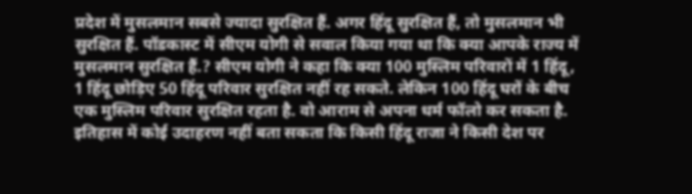प्रदेश में मुसलमान सबसे ज्यादा सुरक्षित हैं. अगर हिंदू सुरक्षित हैं, तो मुसलमान भी सुरक्षित हैं. पॉडकास्ट में सीएम योगी से सवाल किया गया था कि क्या आपके राज्य में मुसलमान सुरक्षित हैं.? सीएम योगी ने कहा कि क्या 100 मुस्लिम परिवारों में 1 हिंदू, 1 हिंदू छोड़िए 50 हिंदू परिवार सुरक्षित नहीं रह सकते. लेकिन 100 हिंदू घरों के बीच एक मुस्लिम परिवार सुरक्षित रहता है. वो आराम से अपना धर्म फॉलो कर सकता है. इतिहास में कोई उदाहरण नहीं बता सकता कि किसी हिंदू राजा ने किसी देश पर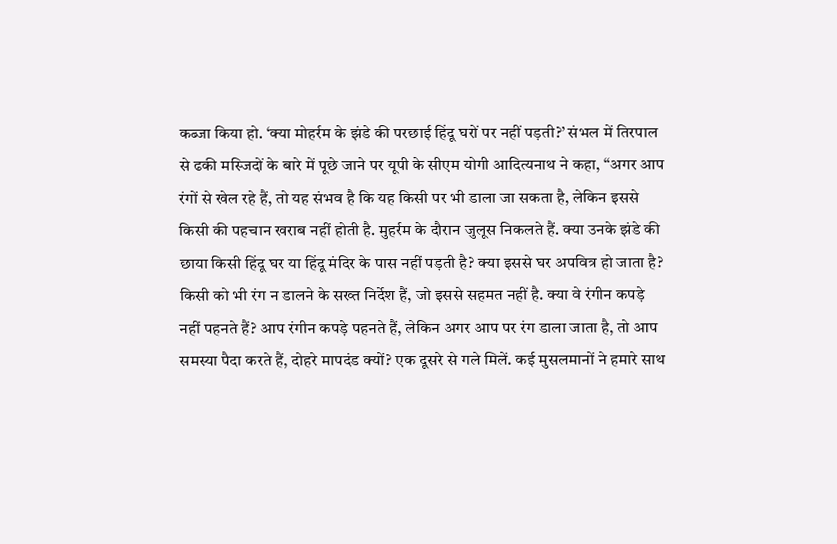कब्जा किया हो. ‘क्या मोहर्रम के झंडे की परछाई हिंदू घरों पर नहीं पड़ती?’ संभल में तिरपाल से ढकी मस्जिदों के बारे में पूछे जाने पर यूपी के सीएम योगी आदित्यनाथ ने कहा, “अगर आप रंगों से खेल रहे हैं, तो यह संभव है कि यह किसी पर भी डाला जा सकता है, लेकिन इससे किसी की पहचान खराब नहीं होती है. मुहर्रम के दौरान जुलूस निकलते हैं. क्या उनके झंडे की छाया किसी हिंदू घर या हिंदू मंदिर के पास नहीं पड़ती है? क्या इससे घर अपवित्र हो जाता है? किसी को भी रंग न डालने के सख्त निर्देश हैं, जो इससे सहमत नहीं है. क्या वे रंगीन कपड़े नहीं पहनते हैं? आप रंगीन कपड़े पहनते हैं, लेकिन अगर आप पर रंग डाला जाता है, तो आप समस्या पैदा करते हैं, दोहरे मापदंड क्यों? एक दूसरे से गले मिलें. कई मुसलमानों ने हमारे साथ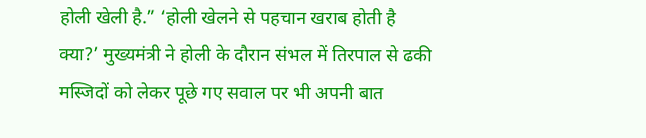होली खेली है.” ‘होली खेलने से पहचान खराब होती है क्‍या?’ मुख्‍यमंत्री ने होली के दौरान संभल में तिरपाल से ढकी मस्जिदों को लेकर पूछे गए सवाल पर भी अपनी बात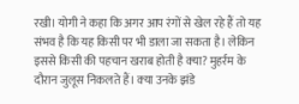रखी। योगी ने कहा कि अगर आप रंगों से खेल रहे हैं तो यह संभव है कि यह किसी पर भी डाला जा सकता है। लेकिन इससे किसी की पहचान खराब होती है क्‍या? मुहर्रम के दौरान जुलूस निकलते हैं। क्‍या उनके झंडे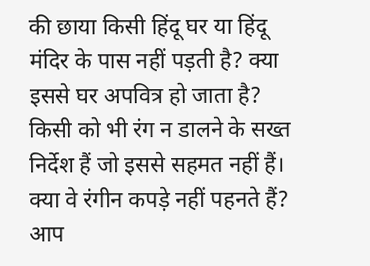की छाया किसी हिंदू घर या हिंदू मंदिर के पास नहीं पड़ती है? क्‍या इससे घर अपवित्र हो जाता है? किसी को भी रंग न डालने के सख्‍त निर्देश हैं जो इससे सहमत नहीं हैं। क्‍या वे रंगीन कपड़े नहीं पहनते हैं? आप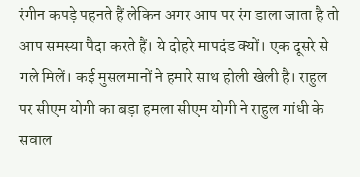रंगीन कपड़े पहनते हैं लेकिन अगर आप पर रंग डाला जाता है तो आप समस्‍या पैदा करते हैं। ये दोहरे मापदंड क्‍यों। एक दूसरे से गले मिलें। कई मुसलमानों ने हमारे साथ होली खेली है। राहुल पर सीएम योगी का बड़ा हमला सीएम योगी ने राहुल गांधी के सवाल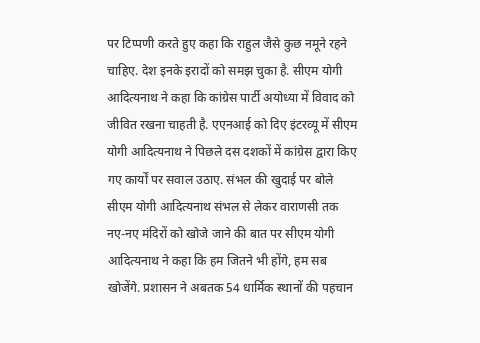पर टिप्पणी करते हुए कहा कि राहुल जैसे कुछ नमूने रहने चाहिए. देश इनके इरादों को समझ चुका है. सीएम योगी आदित्यनाथ ने कहा कि कांग्रेस पार्टी अयोध्या में विवाद को जीवित रखना चाहती है. एएनआई को दिए इंटरव्यू में सीएम योगी आदित्यनाथ ने पिछले दस दशकों में कांग्रेस द्वारा किए गए कार्यों पर सवाल उठाए. संभल की खुदाई पर बोले सीएम योगी आदित्यनाथ संभल से लेकर वाराणसी तक नए-नए मंदिरों को खोजे जाने की बात पर सीएम योगी आदित्यनाथ ने कहा कि हम जितने भी होंगे, हम सब खोजेंगे. प्रशासन ने अबतक 54 धार्मिक स्थानों की पहचान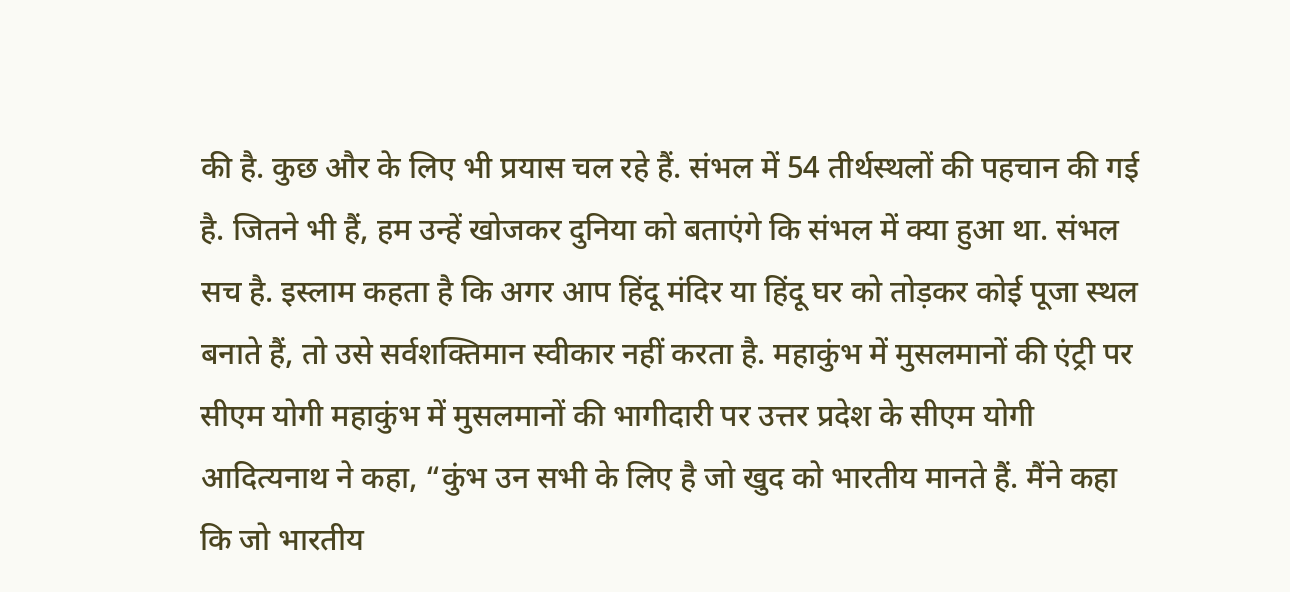की है. कुछ और के लिए भी प्रयास चल रहे हैं. संभल में 54 तीर्थस्थलों की पहचान की गई है. जितने भी हैं, हम उन्हें खोजकर दुनिया को बताएंगे कि संभल में क्या हुआ था. संभल सच है. इस्लाम कहता है कि अगर आप हिंदू मंदिर या हिंदू घर को तोड़कर कोई पूजा स्थल बनाते हैं, तो उसे सर्वशक्तिमान स्वीकार नहीं करता है. महाकुंभ में मुसलमानों की एंट्री पर सीएम योगी महाकुंभ में मुसलमानों की भागीदारी पर उत्तर प्रदेश के सीएम योगी आदित्यनाथ ने कहा, “कुंभ उन सभी के लिए है जो खुद को भारतीय मानते हैं. मैंने कहा कि जो भारतीय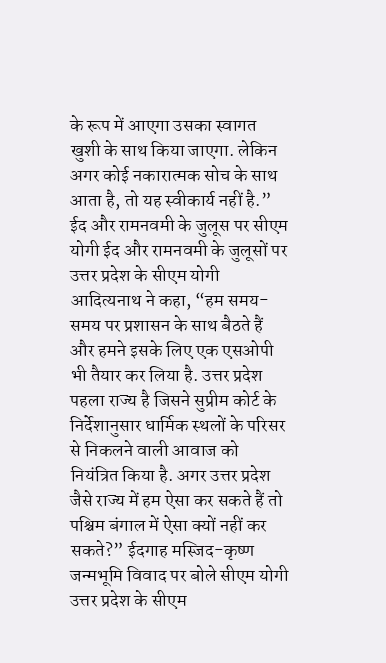के रूप में आएगा उसका स्वागत खुशी के साथ किया जाएगा. लेकिन अगर कोई नकारात्मक सोच के साथ आता है, तो यह स्वीकार्य नहीं है.” ईद और रामनवमी के जुलूस पर सीएम योगी ईद और रामनवमी के जुलूसों पर उत्तर प्रदेश के सीएम योगी आदित्यनाथ ने कहा, “हम समय-समय पर प्रशासन के साथ बैठते हैं और हमने इसके लिए एक एसओपी भी तैयार कर लिया है. उत्तर प्रदेश पहला राज्य है जिसने सुप्रीम कोर्ट के निर्देशानुसार धार्मिक स्थलों के परिसर से निकलने वाली आवाज को नियंत्रित किया है. अगर उत्तर प्रदेश जैसे राज्य में हम ऐसा कर सकते हैं तो पश्चिम बंगाल में ऐसा क्यों नहीं कर सकते?” ईदगाह मस्जिद-कृष्ण जन्मभूमि विवाद पर बोले सीएम योगी उत्तर प्रदेश के सीएम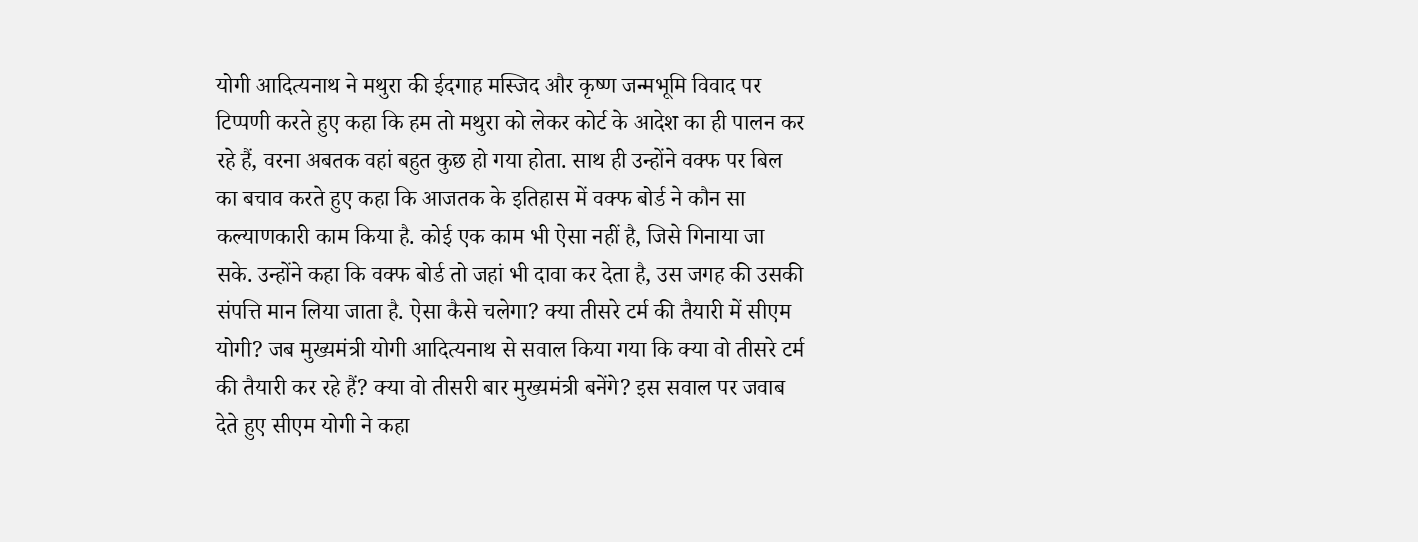योगी आदित्यनाथ ने मथुरा की ईदगाह मस्जिद और कृष्ण जन्मभूमि विवाद पर टिप्पणी करते हुए कहा कि हम तो मथुरा को लेकर कोर्ट के आदेश का ही पालन कर रहे हैं, वरना अबतक वहां बहुत कुछ हो गया होता. साथ ही उन्होंने वक्फ पर बिल का बचाव करते हुए कहा कि आजतक के इतिहास में वक्फ बोर्ड ने कौन सा कल्याणकारी काम किया है. कोई एक काम भी ऐसा नहीं है, जिसे गिनाया जा सके. उन्होंने कहा कि वक्फ बोर्ड तो जहां भी दावा कर देता है, उस जगह की उसकी संपत्ति मान लिया जाता है. ऐसा कैसे चलेगा? क्या तीसरे टर्म की तैयारी में सीएम योगी? जब मुख्यमंत्री योगी आदित्यनाथ से सवाल किया गया कि क्या वो तीसरे टर्म की तैयारी कर रहे हैं? क्या वो तीसरी बार मुख्यमंत्री बनेंगे? इस सवाल पर जवाब देते हुए सीएम योगी ने कहा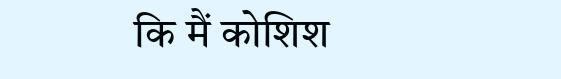कि मैं कोशिश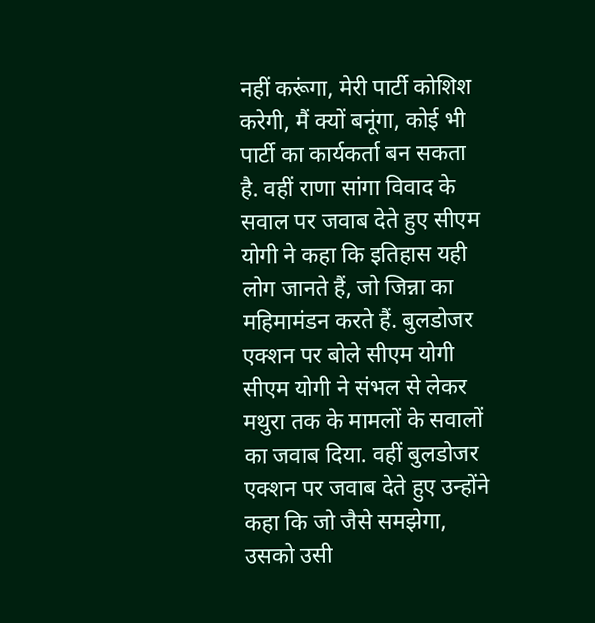नहीं करूंगा, मेरी पार्टी कोशिश करेगी, मैं क्यों बनूंगा, कोई भी पार्टी का कार्यकर्ता बन सकता है. वहीं राणा सांगा विवाद के सवाल पर जवाब देते हुए सीएम योगी ने कहा कि इतिहास यही लोग जानते हैं, जो जिन्ना का महिमामंडन करते हैं. बुलडोजर एक्शन पर बोले सीएम योगी सीएम योगी ने संभल से लेकर मथुरा तक के मामलों के सवालों का जवाब दिया. वहीं बुलडोजर एक्शन पर जवाब देते हुए उन्होंने कहा कि जो जैसे समझेगा, उसको उसी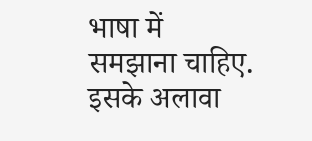भाषा में समझाना चाहिए. इसके अलावा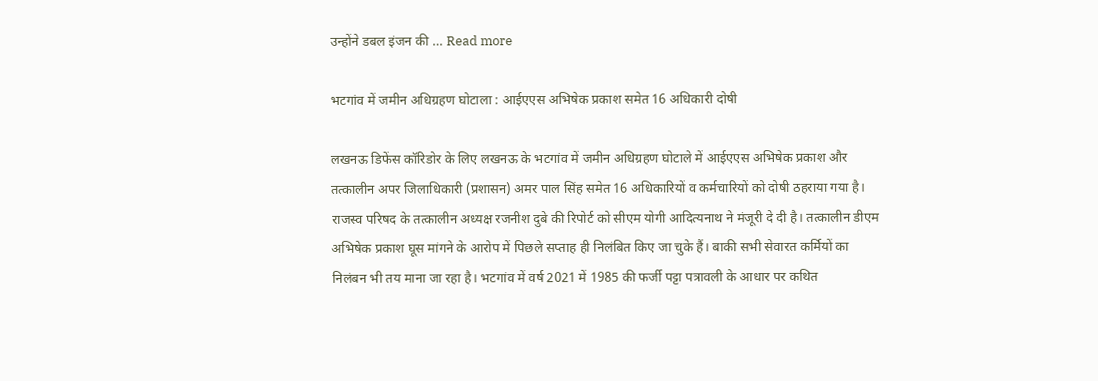उन्होंने डबल इंजन की … Read more

भटगांव में जमीन अधिग्रहण घोटाला : आईएएस अभिषेक प्रकाश समेत 16 अधिकारी दोषी

लखनऊ डिफेंस कॉरिडोर के लिए लखनऊ के भटगांव में जमीन अधिग्रहण घोटाले में आईएएस अभिषेक प्रकाश और तत्कालीन अपर जिलाधिकारी (प्रशासन) अमर पाल सिंह समेत 16 अधिकारियों व कर्मचारियों को दोषी ठहराया गया है। राजस्व परिषद के तत्कालीन अध्यक्ष रजनीश दुबे की रिपोर्ट को सीएम योगी आदित्यनाथ ने मंजूरी दे दी है। तत्कालीन डीएम अभिषेक प्रकाश घूस मांगने के आरोप में पिछले सप्ताह ही निलंबित किए जा चुके हैं। बाकी सभी सेवारत कर्मियों का निलंबन भी तय माना जा रहा है। भटगांव में वर्ष 2021 में 1985 की फर्जी पट्टा पत्रावली के आधार पर कथित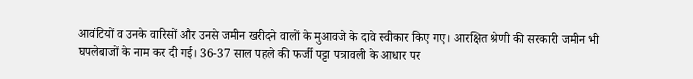आवंटियों व उनके वारिसों और उनसे जमीन खरीदने वालों के मुआवजे के दावे स्वीकार किए गए। आरक्षित श्रेणी की सरकारी जमीन भी घपलेबाजों के नाम कर दी गई। 36-37 साल पहले की फर्जी पट्टा पत्रावली के आधार पर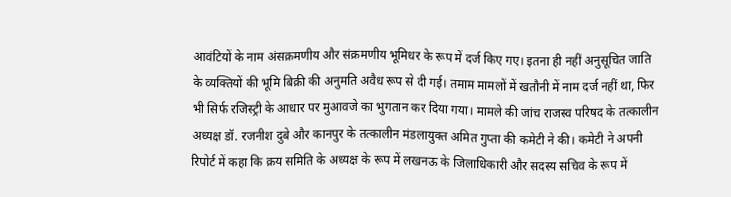आवंटियों के नाम अंसक्रमणीय और संक्रमणीय भूमिधर के रूप में दर्ज किए गए। इतना ही नहीं अनुसूचित जाति के व्यक्तियों की भूमि बिक्री की अनुमति अवैध रूप से दी गई। तमाम मामलों में खतौनी में नाम दर्ज नहीं था, फिर भी सिर्फ रजिस्ट्री के आधार पर मुआवजे का भुगतान कर दिया गया। मामले की जांच राजस्व परिषद के तत्कालीन अध्यक्ष डॉ. रजनीश दुबे और कानपुर के तत्कालीन मंडलायुक्त अमित गुप्ता की कमेटी ने की। कमेटी ने अपनी रिपोर्ट में कहा कि क्रय समिति के अध्यक्ष के रूप में लखनऊ के जिलाधिकारी और सदस्य सचिव के रूप में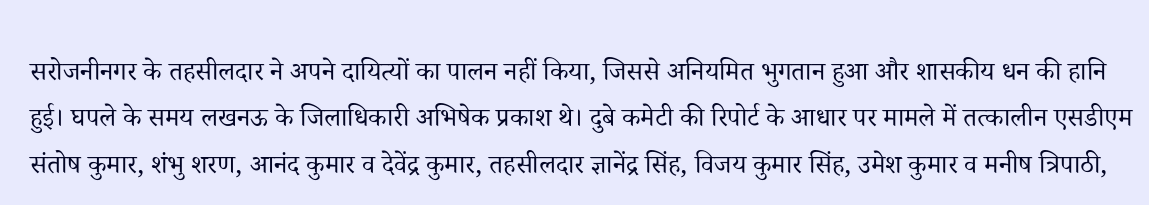सरोजनीनगर के तहसीलदार ने अपने दायित्यों का पालन नहीं किया, जिससे अनियमित भुगतान हुआ और शासकीय धन की हानि हुई। घपले के समय लखनऊ के जिलाधिकारी अभिषेक प्रकाश थे। दुबे कमेटी की रिपोर्ट के आधार पर मामले में तत्कालीन एसडीएम संतोष कुमार, शंभु शरण, आनंद कुमार व देवेंद्र कुमार, तहसीलदार ज्ञानेंद्र सिंह, विजय कुमार सिंह, उमेश कुमार व मनीष त्रिपाठी,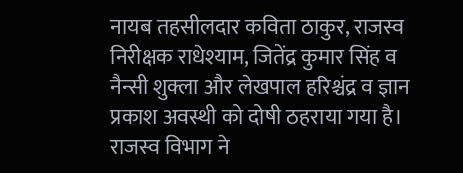नायब तहसीलदार कविता ठाकुर, राजस्व निरीक्षक राधेश्याम, जितेंद्र कुमार सिंह व नैन्सी शुक्ला और लेखपाल हरिश्चंद्र व ज्ञान प्रकाश अवस्थी को दोषी ठहराया गया है। राजस्व विभाग ने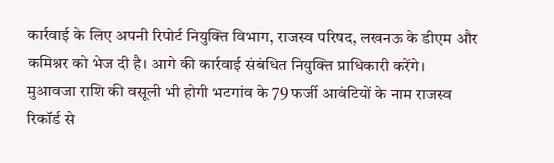कार्रवाई के लिए अपनी रिपोर्ट नियुक्ति विभाग, राजस्व परिषद, लखनऊ के डीएम और कमिश्नर को भेज दी है। आगे की कार्रवाई संबंधित नियुक्ति प्राधिकारी करेंगे।   मुआवजा राशि की वसूली भी होगी भटगांव के 79 फर्जी आवंटियों के नाम राजस्व रिकॉर्ड से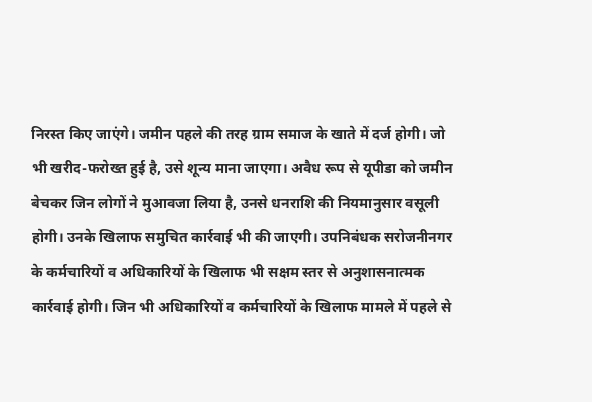निरस्त किए जाएंगे। जमीन पहले की तरह ग्राम समाज के खाते में दर्ज होगी। जो भी खरीद-फरोख्त हुई है, उसे शून्य माना जाएगा। अवैध रूप से यूपीडा को जमीन बेचकर जिन लोगों ने मुआवजा लिया है, उनसे धनराशि की नियमानुसार वसूली होगी। उनके खिलाफ समुचित कार्रवाई भी की जाएगी। उपनिबंधक सरोजनीनगर के कर्मचारियों व अधिकारियों के खिलाफ भी सक्षम स्तर से अनुशासनात्मक कार्रवाई होगी। जिन भी अधिकारियों व कर्मचारियों के खिलाफ मामले में पहले से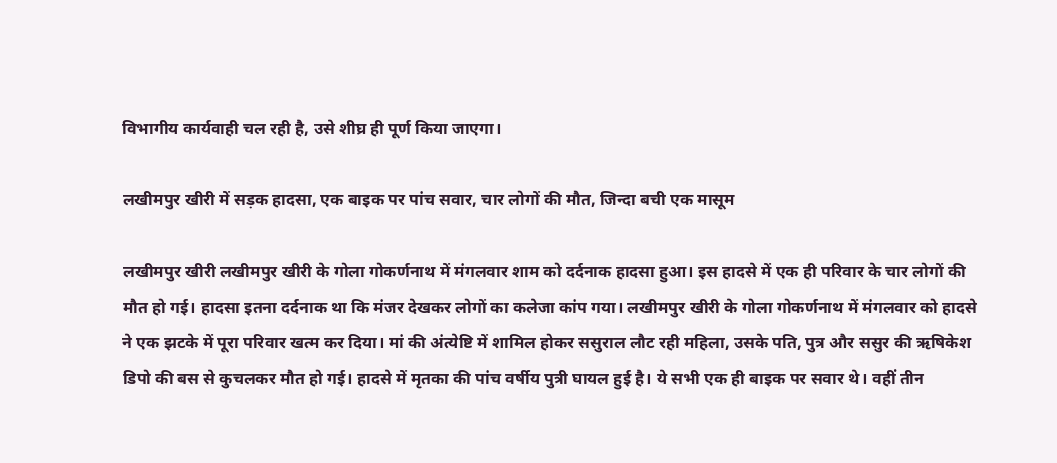विभागीय कार्यवाही चल रही है, उसे शीघ्र ही पूर्ण किया जाएगा।

लखीमपुर खीरी में सड़क हादसा, एक बाइक पर पांच सवार, चार लोगों की मौत, जिन्दा बची एक मासूम

लखीमपुर खीरी लखीमपुर खीरी के गोला गोकर्णनाथ में मंगलवार शाम को दर्दनाक हादसा हुआ। इस हादसे में एक ही परिवार के चार लोगों की मौत हो गई। हादसा इतना दर्दनाक था कि मंजर देखकर लोगों का कलेजा कांप गया। लखीमपुर खीरी के गोला गोकर्णनाथ में मंगलवार को हादसे ने एक झटके में पूरा परिवार खत्म कर दिया। मां की अंत्येष्टि में शामिल होकर ससुराल लौट रही महिला, उसके पति, पुत्र और ससुर की ऋषिकेश डिपो की बस से कुचलकर मौत हो गई। हादसे में मृतका की पांच वर्षीय पुत्री घायल हुई है। ये सभी एक ही बाइक पर सवार थे। वहीं तीन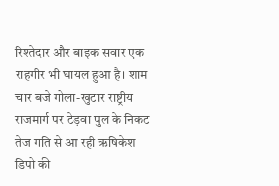रिश्तेदार और बाइक सवार एक राहगीर भी घायल हुआ है। शाम चार बजे गोला-खुटार राष्ट्रीय राजमार्ग पर टेड़वा पुल के निकट तेज गति से आ रही ऋषिकेश डिपो की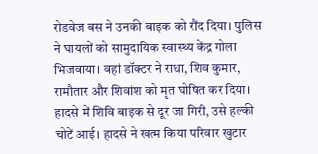रोडवेज बस ने उनकी बाइक को रौंद दिया। पुलिस ने घायलों को सामुदायिक स्वास्थ्य केंद्र गोला भिजवाया। वहां डॉक्टर ने राधा, शिव कुमार, रामौतार और शिवांश को मृत घोषित कर दिया। हादसे में शिवि बाइक से दूर जा गिरी, उसे हल्की चोटें आई। हादसे ने खत्म किया परिवार खुटार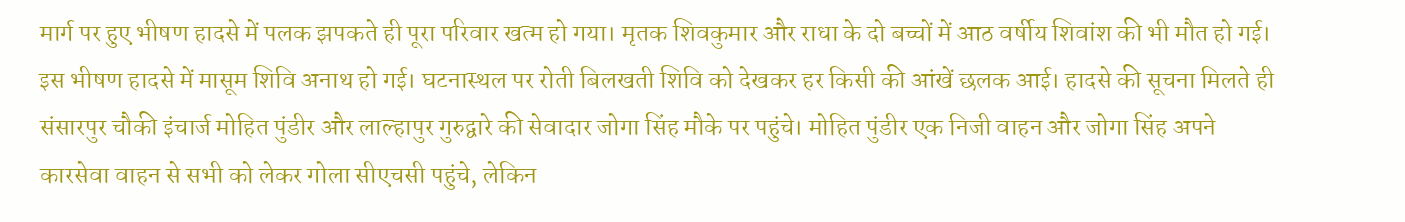मार्ग पर हुए भीषण हादसे में पलक झपकते ही पूरा परिवार खत्म हो गया। मृतक शिवकुमार और राधा के दो बच्चों में आठ वर्षीय शिवांश की भी मौत हो गई। इस भीषण हादसे में मासूम शिवि अनाथ हो गई। घटनास्थल पर रोती बिलखती शिवि को देखकर हर किसी की आंखें छलक आई। हादसे की सूचना मिलते ही संसारपुर चौकी इंचार्ज मोहित पुंडीर और लाल्हापुर गुरुद्वारे की सेवादार जोगा सिंह मौके पर पहुंचे। मोहित पुंडीर एक निजी वाहन और जोगा सिंह अपने कारसेवा वाहन से सभी को लेकर गोला सीएचसी पहुंचे, लेकिन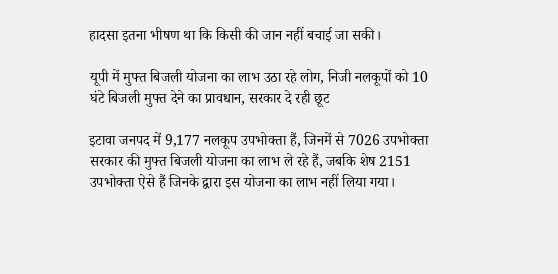हादसा इतना भीषण था कि किसी की जान नहीं बचाई जा सकी।

यूपी में मुफ्त बिजली योजना का लाभ उठा रहे लोग, निजी नलकूपों को 10 घंटे बिजली मुफ्त देने का प्रावधान, सरकार दे रही छूट

इटावा जनपद में 9,177 नलकूप उपभोक्ता हैं, जिनमें से 7026 उपभोक्ता सरकार की मुफ्त बिजली योजना का लाभ ले रहे हैं, जबकि शेष 2151 उपभोक्ता ऐसे हैं जिनके द्वारा इस योजना का लाभ नहीं लिया गया।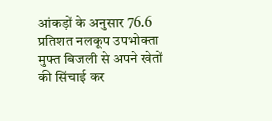आंकड़ों के अनुसार 76.6 प्रतिशत नलकूप उपभोक्ता मुफ्त बिजली से अपने खेतों की सिंचाई कर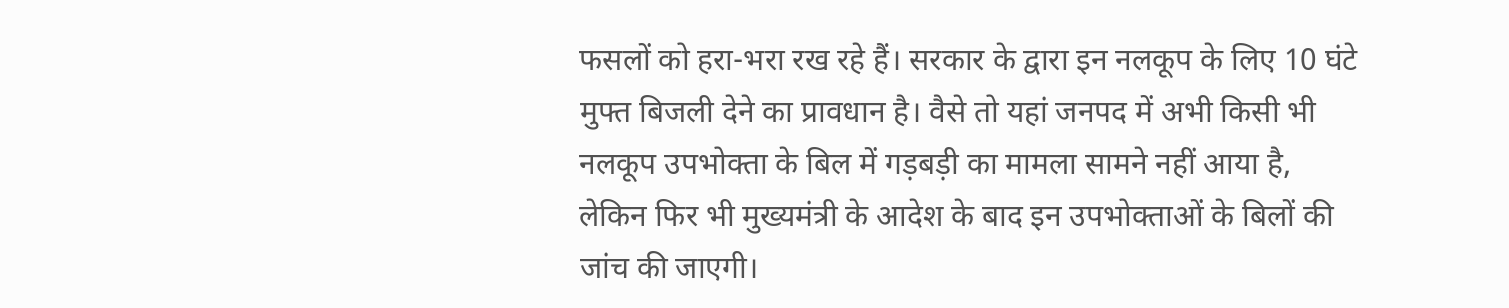फसलों को हरा-भरा रख रहे हैं। सरकार के द्वारा इन नलकूप के लिए 10 घंटे मुफ्त बिजली देने का प्रावधान है। वैसे तो यहां जनपद में अभी किसी भी नलकूप उपभोक्ता के बिल में गड़बड़ी का मामला सामने नहीं आया है, लेकिन फिर भी मुख्यमंत्री के आदेश के बाद इन उपभोक्ताओं के बिलों की जांच की जाएगी।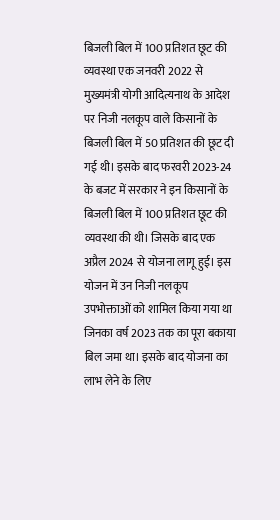बिजली बिल में 100 प्रतिशत छूट की व्यवस्था एक जनवरी 2022 से मुख्यमंत्री योगी आदित्यनाथ के आदेश पर निजी नलकूप वाले किसानों के बिजली बिल में 50 प्रतिशत की छूट दी गई थी। इसके बाद फरवरी 2023-24 के बजट में सरकार ने इन किसानों के बिजली बिल में 100 प्रतिशत छूट की व्यवस्था की थी। जिसके बाद एक अप्रैल 2024 से योजना लागू हुई। इस योजन में उन निजी नलकूप उपभोक्ताओं को शामिल किया गया था जिनका वर्ष 2023 तक का पूरा बकाया बिल जमा था। इसके बाद योजना का लाभ लेने के लिए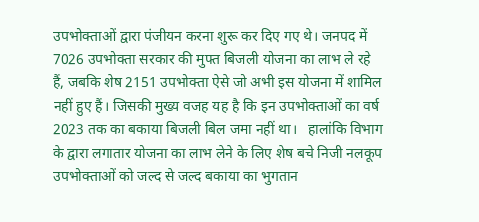उपभोक्ताओं द्वारा पंजीयन करना शुरू कर दिए गए थे। जनपद में 7026 उपभोक्ता सरकार की मुफ्त बिजली योजना का लाभ ले रहे हैं, जबकि शेष 2151 उपभोक्ता ऐसे जो अभी इस योजना में शामिल नहीं हुए हैं। जिसकी मुख्य वजह यह है कि इन उपभोक्ताओं का वर्ष 2023 तक का बकाया बिजली बिल जमा नहीं था।   हालांकि विभाग के द्वारा लगातार योजना का लाभ लेने के लिए शेष बचे निजी नलकूप उपभोक्ताओं को जल्द से जल्द बकाया का भुगतान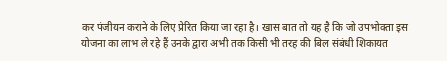कर पंजीयन कराने के लिए प्रेरित किया जा रहा है। खास बात तो यह है कि जो उपभोक्ता इस योजना का लाभ ले रहे हैं उनके द्वारा अभी तक किसी भी तरह की बिल संबंधी शिकायत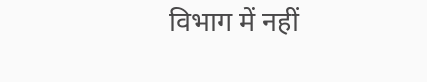विभाग में नहीं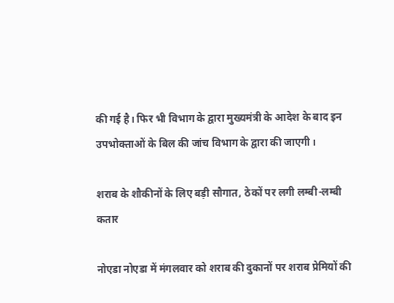की गई है। फिर भी विभाग के द्वारा मुख्यमंत्री के आदेश के बाद इन उपभोक्ताओं के बिल की जांच विभाग के द्वारा की जाएगी।

शराब के शौकीनों के लिए बड़ी सौगात, ठेकों पर लगी लम्बी-लम्बी कतार

नोएडा नोएडा में मंगलवार को शराब की दुकानों पर शराब प्रेमियों की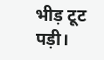भीड़ टूट पड़ी।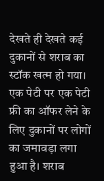देखते ही देखते कई दुकानों से शराब का स्टॉक खत्म हो गया। एक पेटी पर एक पेटी फ्री का ऑफर लेने के लिए दुकानों पर लोगों का जमावड़ा लगा हुआ है। शराब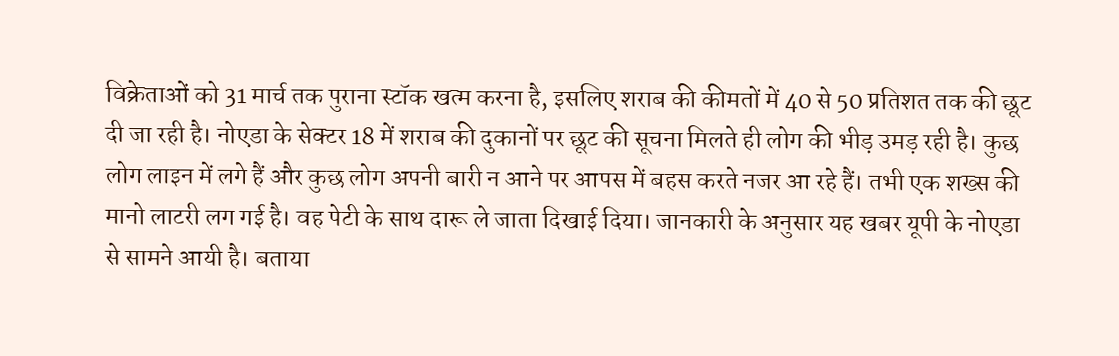विक्रेताओं को 31 मार्च तक पुराना स्टॉक खत्म करना है, इसलिए शराब की कीमतों में 40 से 50 प्रतिशत तक की छूट दी जा रही है। नोएडा के सेक्टर 18 में शराब की दुकानों पर छूट की सूचना मिलते ही लोग की भीड़ उमड़ रही है। कुछ लोग लाइन में लगे हैं और कुछ लोग अपनी बारी न आने पर आपस में बहस करते नजर आ रहे हैं। तभी एक शख्स की मानो लाटरी लग गई है। वह पेटी के साथ दारू ले जाता दिखाई दिया। जानकारी के अनुसार यह खबर यूपी के नोएडा से सामने आयी है। बताया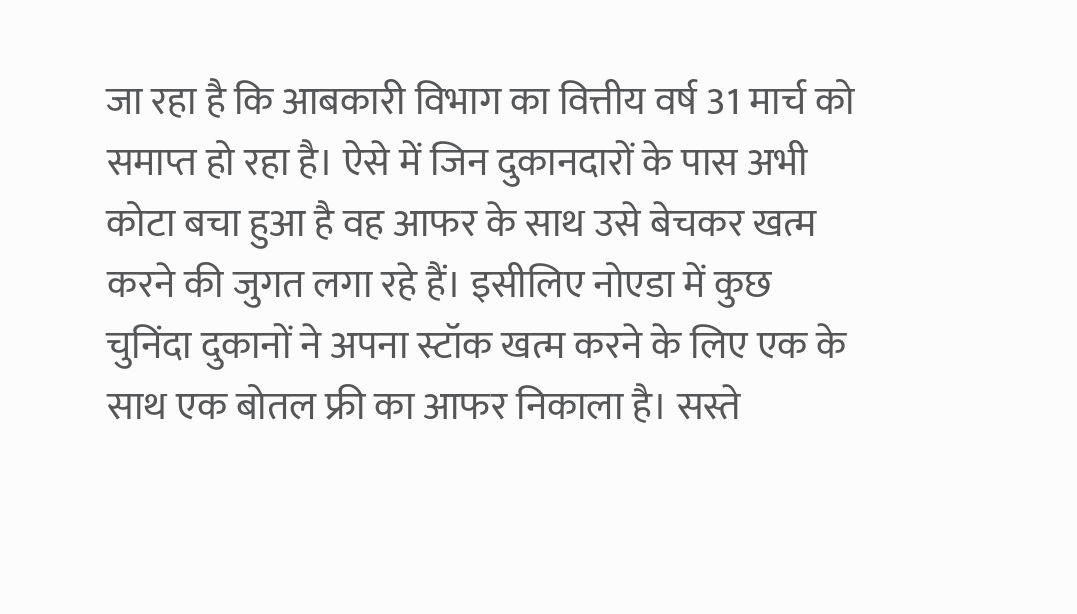जा रहा है कि आबकारी विभाग का वित्तीय वर्ष 31 मार्च को समाप्त हो रहा है। ऐसे में जिन दुकानदारों के पास अभी कोटा बचा हुआ है वह आफर के साथ उसे बेचकर खत्म करने की जुगत लगा रहे हैं। इसीलिए नोएडा में कुछ चुनिंदा दुकानों ने अपना स्टॉक खत्म करने के लिए एक के साथ एक बोतल फ्री का आफर निकाला है। सस्ते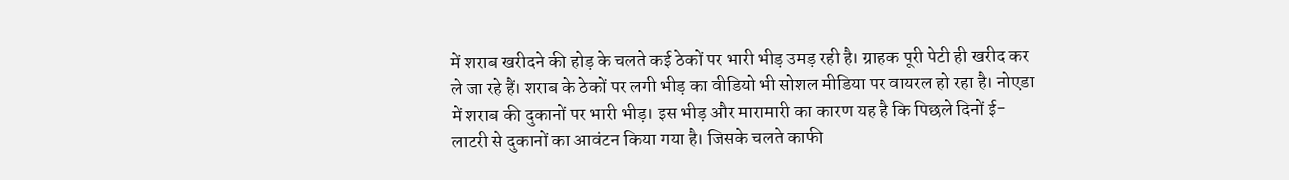में शराब खरीदने की होड़ के चलते कई ठेकों पर भारी भीड़ उमड़ रही है। ग्राहक पूरी पेटी ही खरीद कर ले जा रहे हैं। शराब के ठेकों पर लगी भीड़ का वीडियो भी सोशल मीडिया पर वायरल हो रहा है। नोएडा में शराब की दुकानों पर भारी भीड़। इस भीड़ और मारामारी का कारण यह है कि पिछले दिनों ई-लाटरी से दुकानों का आवंटन किया गया है। जिसके चलते काफी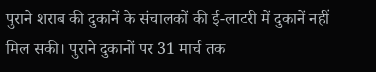पुराने शराब की दुकानें के संचालकों की ई-लाटरी में दुकानें नहीं मिल सकी। पुराने दुकानों पर 31 मार्च तक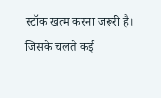स्टॉक खत्म करना जरूरी है। जिसके चलते कई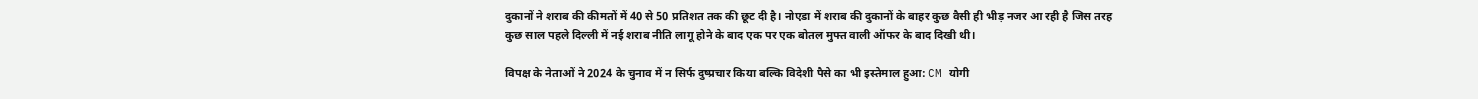दुकानों ने शराब की कीमतों में 40 से 50 प्रतिशत तक की छूट दी है। नोएडा में शराब की दुकानों के बाहर कुछ वैसी ही भीड़ नजर आ रही है जिस तरह कुछ साल पहले दिल्ली में नई शराब नीति लागू होने के बाद एक पर एक बोतल मुफ्त वाली ऑफर के बाद दिखी थी।

विपक्ष के नेताओं ने 2024 के चुनाव में न सिर्फ दुष्‍प्रचार किया बल्कि विदेशी पैसे का भी इस्‍तेमाल हुआ: CM योगी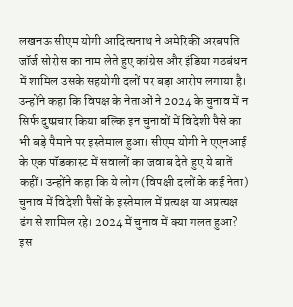लखनऊ सीएम योगी आदित्‍यनाथ ने अमेरिकी अरबपति जॉर्ज सोरोस का नाम लेते हुए कांग्रेस और इंडिया गठबंधन में शामिल उसके सहयोगी दलों पर बड़ा आरोप लगाया है। उन्‍होंने कहा कि विपक्ष के नेताओं ने 2024 के चुनाव में न सिर्फ दुष्‍प्रचार किया बल्कि इन चुनावों में विदेशी पैसे का भी बड़े पैमाने पर इस्‍तेमाल हुआ। सीएम योगी ने एएनआई के एक पॉडकास्‍ट में सवालों का जवाब देते हुए ये बातें कहीं। उन्‍होंने कहा कि ये लोग (विपक्षी दलों के कई नेता) चुनाव में विदेशी पैसों के इस्‍तेमाल में प्रत्‍यक्ष या अप्रत्‍यक्ष ढंग से शामिल रहे। 2024 में चुनाव में क्‍या गलत हुआ? इस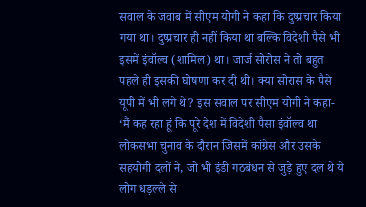सवाल के जवाब में सीएम योगी ने कहा कि दुष्प्रचार किया गया था। दुष्‍प्रचार ही नहीं किया था बल्कि विदेशी पैसे भी इसमें इंवॉल्व (शामिल) था। जार्ज सोरोस ने तो बहुत पहले ही इसकी घोषणा कर दी थी। क्‍या सोरास के पैसे यूपी में भी लगे थे? इस सवाल पर सीएम योगी ने कहा- ‘मैं कह रहा हूं कि पूरे देश में विदेशी पैसा इंवॉल्व था लोकसभा चुनाव के दौरान जिसमें कांग्रेस और उसके सहयोगी दलों ने, जो भी इंडी गठबंधन से जुड़े हुए दल थे ये लोग धड़ल्‍ले से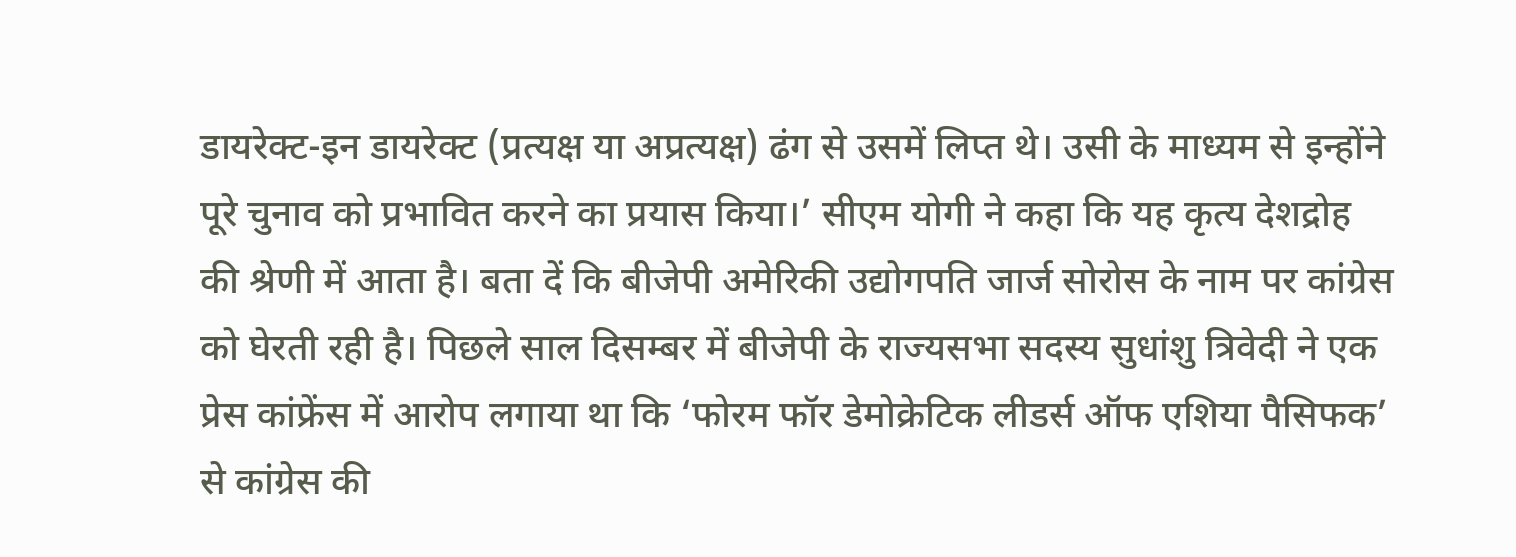डायरेक्‍ट-इन डायरेक्‍ट (प्रत्‍यक्ष या अप्रत्‍यक्ष) ढंग से उसमें लिप्‍त थे। उसी के माध्‍यम से इन्‍होंने पूरे चुनाव को प्रभावित करने का प्रयास किया।’ सीएम योगी ने कहा कि यह कृत्‍य देशद्रोह की श्रेणी में आता है। बता दें कि बीजेपी अमेरिकी उद्योगपति जार्ज सोरोस के नाम पर कांग्रेस को घेरती रही है। पिछले साल दिसम्‍बर में बीजेपी के राज्‍यसभा सदस्‍य सुधांशु त्रिवेदी ने एक प्रेस कांफ्रेंस में आरोप लगाया था कि ‘फोरम फॉर डेमोक्रेटिक लीडर्स ऑफ एशिया पैसिफक’ से कांग्रेस की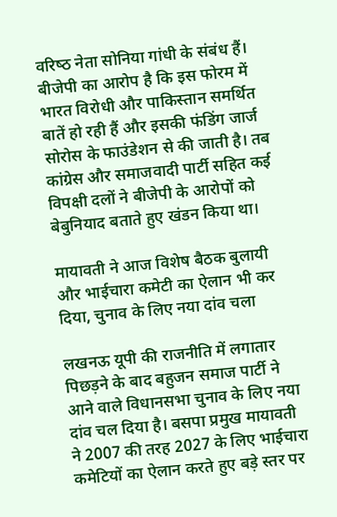वरिष्‍ठ नेता सोनिया गांधी के संबंध हैं। बीजेपी का आरोप है कि इस फोरम में भारत विरोधी और पाकिस्‍तान समर्थित बातें हो रही हैं और इसकी फंडिंग जार्ज सोरोस के फाउंडेशन से की जाती है। तब कांग्रेस और समाजवादी पार्टी सहित कई विपक्षी दलों ने बीजेपी के आरोपों को बेबुनियाद बताते हुए खंडन किया था।

मायावती ने आज विशेष बैठक बुलायी और भाईचारा कमेटी का ऐलान भी कर दिया, चुनाव के लिए नया दांव चला

लखनऊ यूपी की राजनीति में लगातार पिछड़ने के बाद बहुजन समाज पार्टी ने आने वाले विधानसभा चुनाव के लिए नया दांव चल दिया है। बसपा प्रमुख मायावती ने 2007 की तरह 2027 के लिए भाईचारा कमेटियों का ऐलान करते हुए बड़े स्तर पर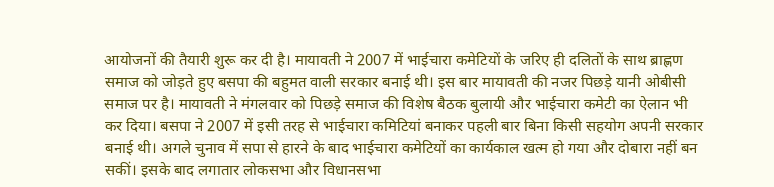आयोजनों की तैयारी शुरू कर दी है। मायावती ने 2007 में भाईचारा कमेटियों के जरिए ही दलितों के साथ ब्राह्णण समाज को जोड़ते हुए बसपा की बहुमत वाली सरकार बनाई थी। इस बार मायावती की नजर पिछड़े यानी ओबीसी समाज पर है। मायावती ने मंगलवार को पिछड़े समाज की विशेष बैठक बुलायी और भाईचारा कमेटी का ऐलान भी कर दिया। बसपा ने 2007 में इसी तरह से भाईचारा कमिटियां बनाकर पहली बार बिना किसी सहयोग अपनी सरकार बनाई थी। अगले चुनाव में सपा से हारने के बाद भाईचारा कमेटियों का कार्यकाल खत्म हो गया और दोबारा नहीं बन सकीं। इसके बाद लगातार लोकसभा और विधानसभा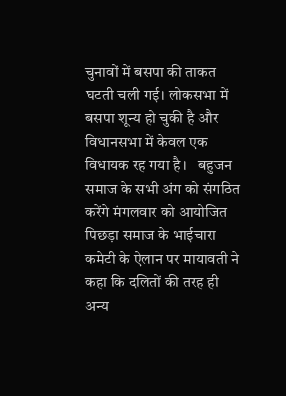चुनावों में बसपा की ताकत घटती चली गई। लोकसभा में बसपा शून्य हो चुकी है और विधानसभा में केवल एक विधायक रह गया है।   बहुजन समाज के सभी अंग को संगठित करेंगे मंगलवार को आयोजित पिछड़ा समाज के भाईचारा कमेटी के ऐलान पर मायावती ने कहा कि दलितों की तरह ही अन्य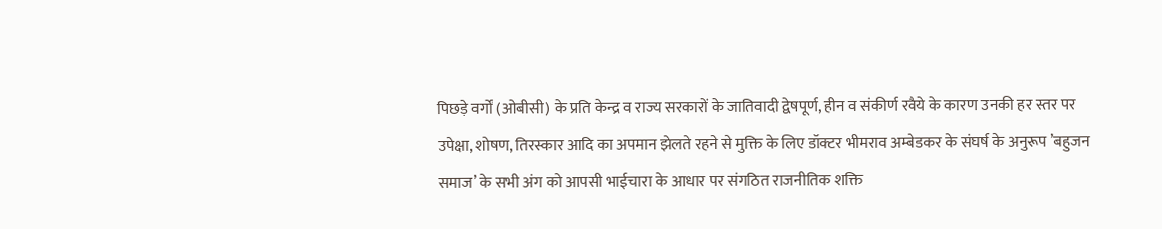पिछड़े वर्गों (ओबीसी) के प्रति केन्द्र व राज्य सरकारों के जातिवादी द्वेषपूर्ण, हीन व संकीर्ण रवैये के कारण उनकी हर स्तर पर उपेक्षा, शोषण, तिरस्कार आदि का अपमान झेलते रहने से मुक्ति के लिए डॉक्टर भीमराव अम्बेडकर के संघर्ष के अनुरूप ’बहुजन समाज’ के सभी अंग को आपसी भाईचारा के आधार पर संगठित राजनीतिक शक्ति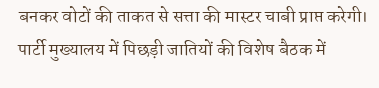बनकर वोटों की ताकत से सत्ता की मास्टर चाबी प्राप्त करेगी। पार्टी मुख्यालय में पिछड़ी जातियों की विशेष बैठक में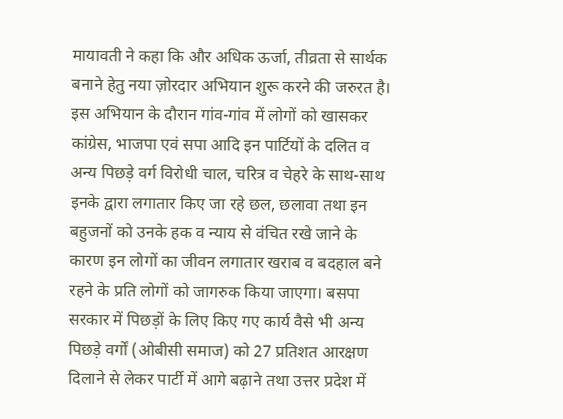मायावती ने कहा कि और अधिक ऊर्जा, तीव्रता से सार्थक बनाने हेतु नया ज़ोरदार अभियान शुरू करने की जरुरत है। इस अभियान के दौरान गांव-गांव में लोगों को खासकर कांग्रेस, भाजपा एवं सपा आदि इन पार्टियों के दलित व अन्य पिछड़े वर्ग विरोधी चाल, चरित्र व चेहरे के साथ-साथ इनके द्वारा लगातार किए जा रहे छल, छलावा तथा इन बहुजनों को उनके हक व न्याय से वंचित रखे जाने के कारण इन लोगों का जीवन लगातार खराब व बदहाल बने रहने के प्रति लोगों को जागरुक किया जाएगा। बसपा सरकार में पिछड़ों के लिए किए गए कार्य वैसे भी अन्य पिछड़े वर्गों (ओबीसी समाज) को 27 प्रतिशत आरक्षण दिलाने से लेकर पार्टी में आगे बढ़ाने तथा उत्तर प्रदेश में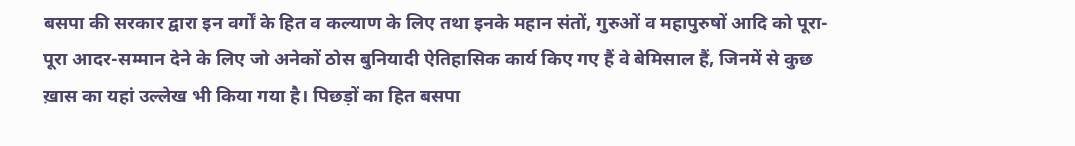बसपा की सरकार द्वारा इन वर्गों के हित व कल्याण के लिए तथा इनके महान संतों, गुरुओं व महापुरुषों आदि को पूरा-पूरा आदर-सम्मान देने के लिए जो अनेकों ठोस बुनियादी ऐतिहासिक कार्य किए गए हैं वे बेमिसाल हैं, जिनमें से कुछ ख़ास का यहां उल्लेख भी किया गया है। पिछड़ों का हित बसपा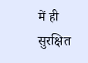में ही सुरक्षित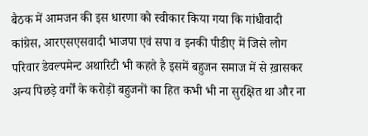बैठक में आमजन की इस धारणा को स्वीकार किया गया कि गांधीवादी कांग्रेस, आरएसएसवादी भाजपा एवं सपा व इनकी पीडीए में जिसे लोग परिवार डेवल्पमेन्ट अथारिटी भी कहते है इसमें बहुजन समाज में से ख़ासकर अन्य पिछड़े वर्गों के करोड़ों बहुजनों का हित कभी भी ना सुरक्षित था और ना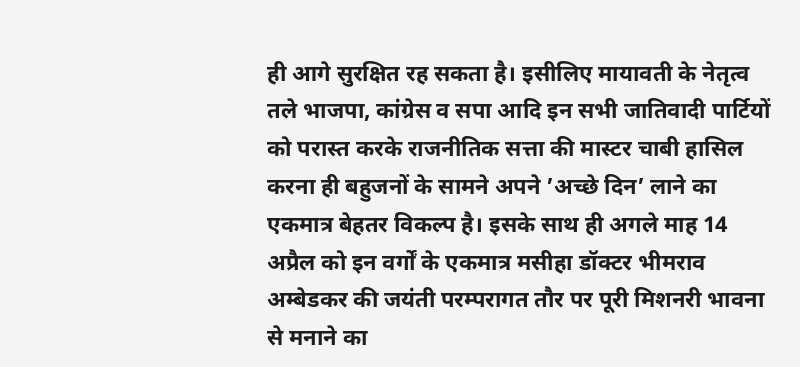ही आगे सुरक्षित रह सकता है। इसीलिए मायावती के नेतृत्व तले भाजपा, कांग्रेस व सपा आदि इन सभी जातिवादी पार्टियों को परास्त करके राजनीतिक सत्ता की मास्टर चाबी हासिल करना ही बहुजनों के सामने अपने ’अच्छे दिन’ लाने का एकमात्र बेहतर विकल्प है। इसके साथ ही अगले माह 14 अप्रैल को इन वर्गों के एकमात्र मसीहा डॉक्टर भीमराव अम्बेडकर की जयंती परम्परागत तौर पर पूरी मिशनरी भावना से मनाने का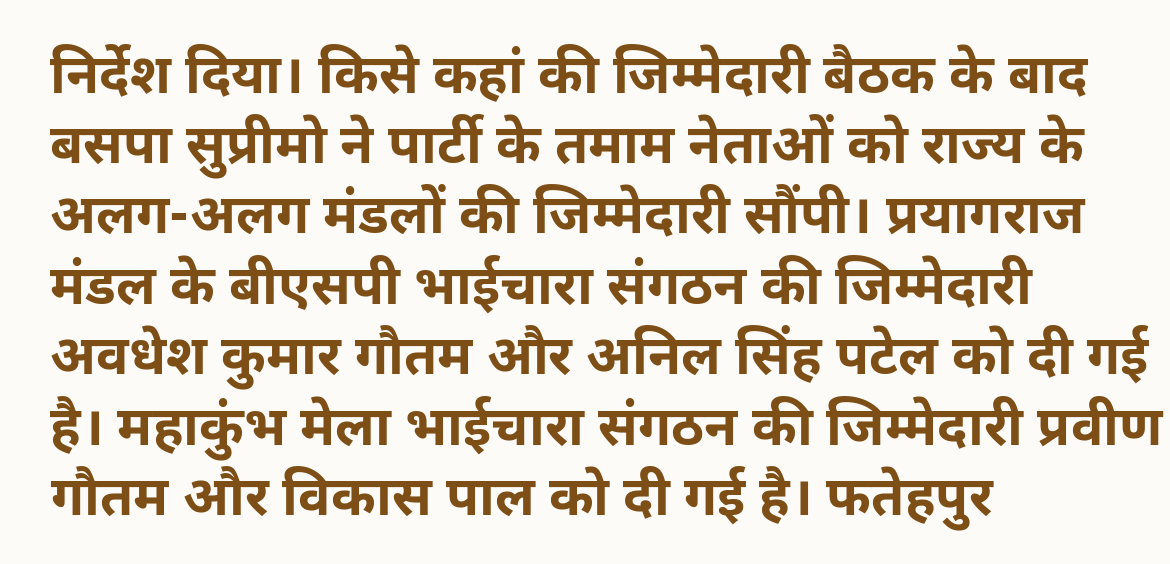निर्देश दिया। किसे कहां की जिम्मेदारी बैठक के बाद बसपा सुप्रीमो ने पार्टी के तमाम नेताओं को राज्य के अलग-अलग मंडलों की जिम्मेदारी सौंपी। प्रयागराज मंडल के बीएसपी भाईचारा संगठन की जिम्मेदारी अवधेश कुमार गौतम और अनिल सिंह पटेल को दी गई है। महाकुंभ मेला भाईचारा संगठन की जिम्मेदारी प्रवीण गौतम और विकास पाल को दी गई है। फतेहपुर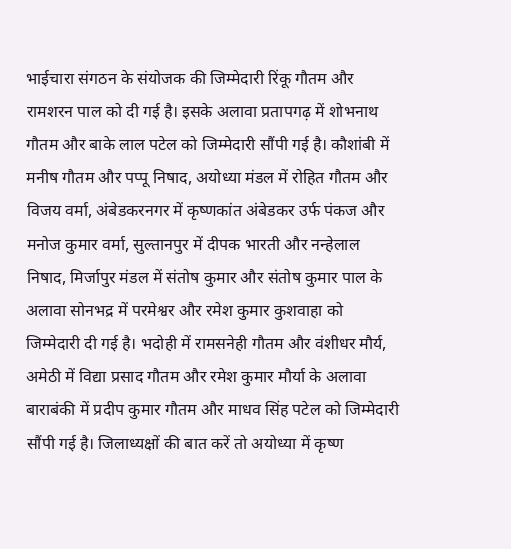भाईचारा संगठन के संयोजक की जिम्मेदारी रिंकू गौतम और रामशरन पाल को दी गई है। इसके अलावा प्रतापगढ़ में शोभनाथ गौतम और बाके लाल पटेल को जिम्मेदारी सौंपी गई है। कौशांबी में मनीष गौतम और पप्पू निषाद, अयोध्या मंडल में रोहित गौतम और विजय वर्मा, अंबेडकरनगर में कृष्णकांत अंबेडकर उर्फ पंकज और मनोज कुमार वर्मा, सुल्तानपुर में दीपक भारती और नन्हेलाल निषाद, मिर्जापुर मंडल में संतोष कुमार और संतोष कुमार पाल के अलावा सोनभद्र में परमेश्वर और रमेश कुमार कुशवाहा को जिम्मेदारी दी गई है। भदोही में रामसनेही गौतम और वंशीधर मौर्य, अमेठी में विद्या प्रसाद गौतम और रमेश कुमार मौर्या के अलावा बाराबंकी में प्रदीप कुमार गौतम और माधव सिंह पटेल को जिम्मेदारी सौंपी गई है। जिलाध्यक्षों की बात करें तो अयोध्या में कृष्ण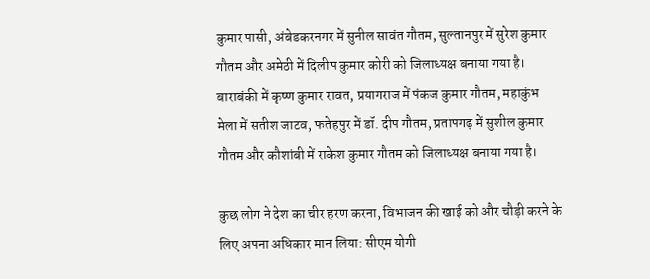कुमार पासी, अंबेडकरनगर में सुनील सावंत गौतम, सुल्तानपुर में सुरेश कुमार गौतम और अमेठी में दिलीप कुमार कोरी को जिलाध्यक्ष बनाया गया है। बाराबंकी में कृष्ण कुमार रावत, प्रयागराज में पंकज कुमार गौतम, महाकुंभ मेला में सतीश जाटव, फतेहपुर में डॉ. दीप गौतम, प्रतापगढ़ में सुशील कुमार गौतम और कौशांबी में राकेश कुमार गौतम को जिलाध्यक्ष बनाया गया है।

कुछ लोग ने देश का चीर हरण करना, विभाजन की खाई को और चौड़ी करने के लिए अपना अधिकार मान लिया: सीएम योगी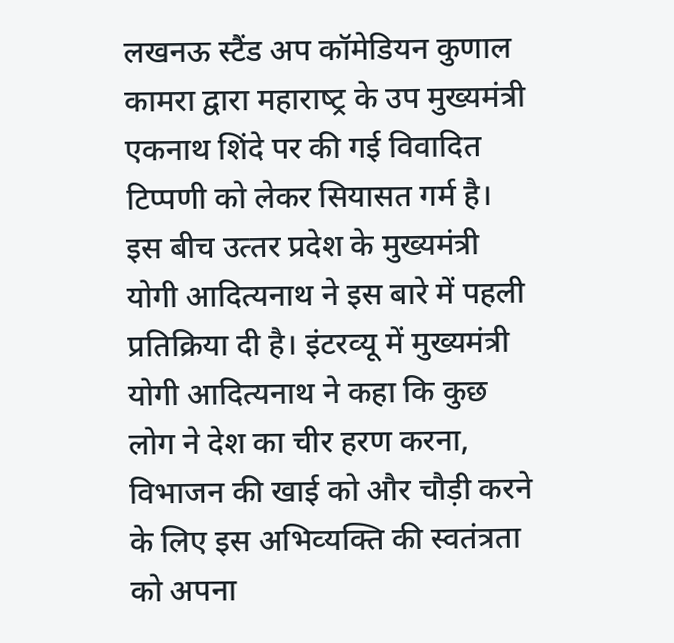लखनऊ स्‍टैंड अप कॉमेडियन कुणाल कामरा द्वारा महाराष्‍ट्र के उप मुख्‍यमंत्री एकनाथ शिंदे पर की गई विवादित टिप्‍पणी को लेकर सियासत गर्म है। इस बीच उत्‍तर प्रदेश के मुख्‍यमंत्री योगी आदित्‍यनाथ ने इस बारे में पहली प्रतिक्रिया दी है। इंटरव्‍यू में मुख्‍यमंत्री योगी आदित्‍यनाथ ने कहा कि कुछ लोग ने देश का चीर हरण करना, विभाजन की खाई को और चौड़ी करने के लिए इस अभिव्‍यक्ति की स्‍वतंत्रता को अपना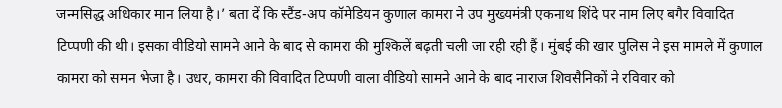जन्‍मसिद्ध अधिकार मान लिया है।’ बता दें कि स्‍टैंड-अप कॉमेडियन कुणाल कामरा ने उप मुख्‍यमंत्री एकनाथ शिंदे पर नाम लिए बगैर विवादित टिप्‍पणी की थी। इसका वीडियो सामने आने के बाद से कामरा की मुश्किलें बढ़ती चली जा रही रही हैं। मुंबई की खार पुलिस ने इस मामले में कुणाल कामरा को समन भेजा है। उधर, कामरा की विवादित टिप्‍पणी वाला वीडियो सामने आने के बाद नाराज शिवसैनिकों ने रविवार को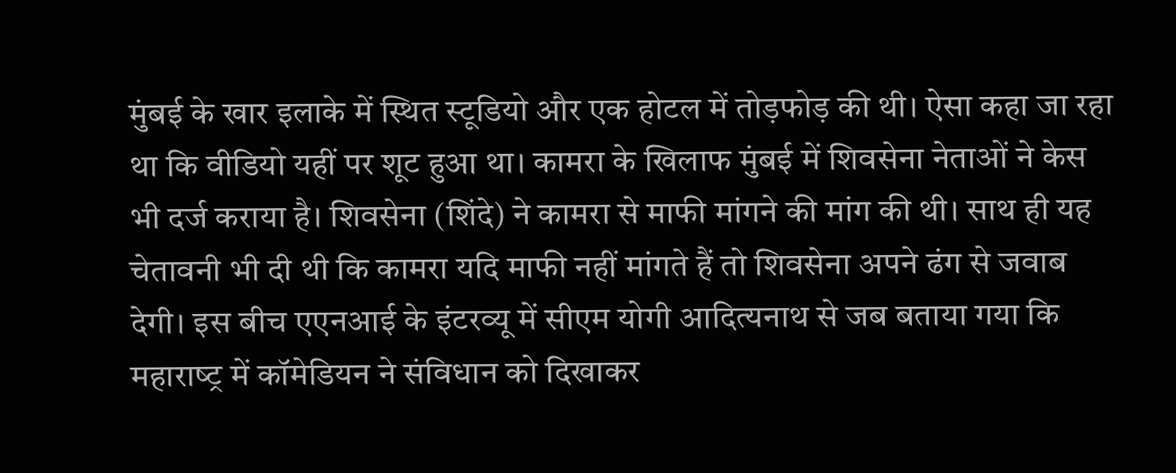मुंबई के खार इलाके में स्थित स्‍टूडियो और एक होटल में तोड़फोड़ की थी। ऐसा कहा जा रहा था कि वीडियो यहीं पर शूट हुआ था। कामरा के खिलाफ मुंबई में शिवसेना नेताओं ने केस भी दर्ज कराया है। शिवसेना (शिंदे) ने कामरा से माफी मांगने की मांग की थी। साथ ही यह चेतावनी भी दी थी कि कामरा यदि माफी नहीं मांगते हैं तो शिवसेना अपने ढंग से जवाब देगी। इस बीच एएनआई के इंटरव्‍यू में सीएम योगी आदित्‍यनाथ से जब बताया गया कि महाराष्‍ट्र में कॉमेडियन ने संविधान को दिखाकर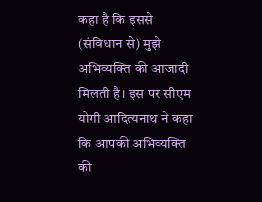कहा है कि इससे (संविधान से) मुझे अभिव्‍यक्ति की आजादी मिलती है। इस पर सीएम योगी आदित्‍यनाथ ने कहा कि आपकी अभिव्‍यक्ति की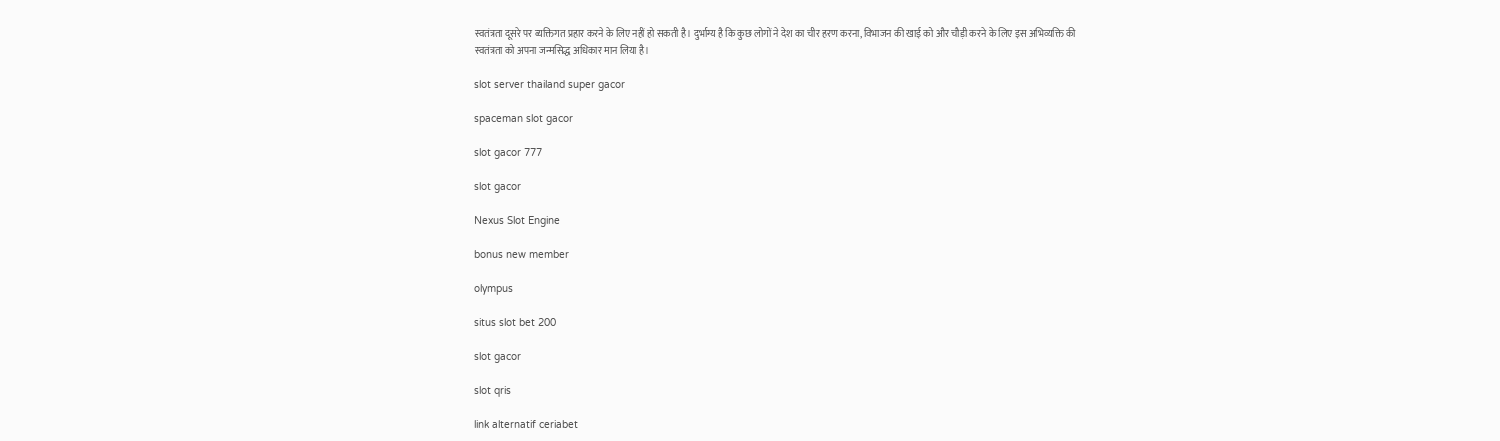स्‍वतंत्रता दूसरे पर व्‍यक्तिगत प्रहार करने के लिए नहीं हो सकती है। दुर्भाग्‍य है कि कुछ लोगों ने देश का चीर हरण करना, विभाजन की खाई को और चौड़ी करने के लिए इस अभिव्‍यक्ति की स्‍वतंत्रता को अपना जन्‍मसिद्ध अधिकार मान लिया है।

slot server thailand super gacor

spaceman slot gacor

slot gacor 777

slot gacor

Nexus Slot Engine

bonus new member

olympus

situs slot bet 200

slot gacor

slot qris

link alternatif ceriabet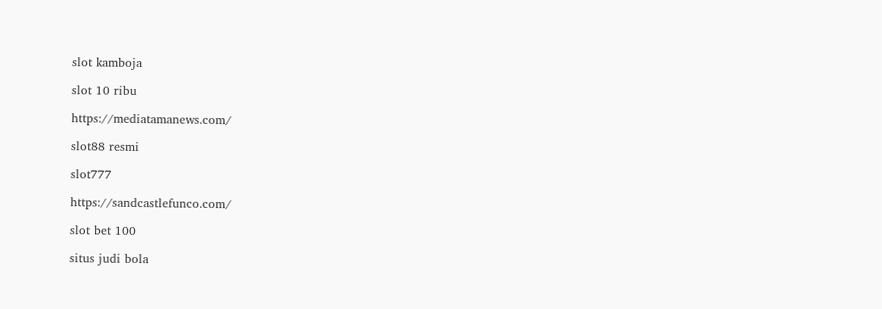slot kamboja

slot 10 ribu

https://mediatamanews.com/

slot88 resmi

slot777

https://sandcastlefunco.com/

slot bet 100

situs judi bola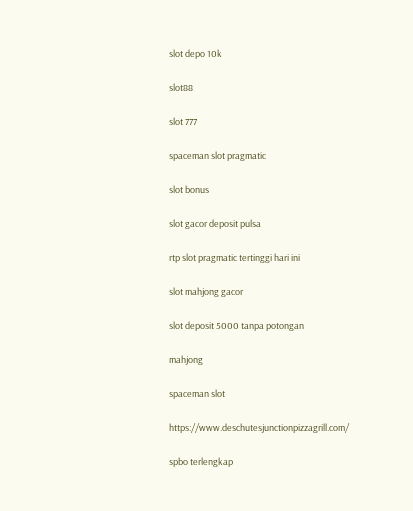slot depo 10k

slot88

slot 777

spaceman slot pragmatic

slot bonus

slot gacor deposit pulsa

rtp slot pragmatic tertinggi hari ini

slot mahjong gacor

slot deposit 5000 tanpa potongan

mahjong

spaceman slot

https://www.deschutesjunctionpizzagrill.com/

spbo terlengkap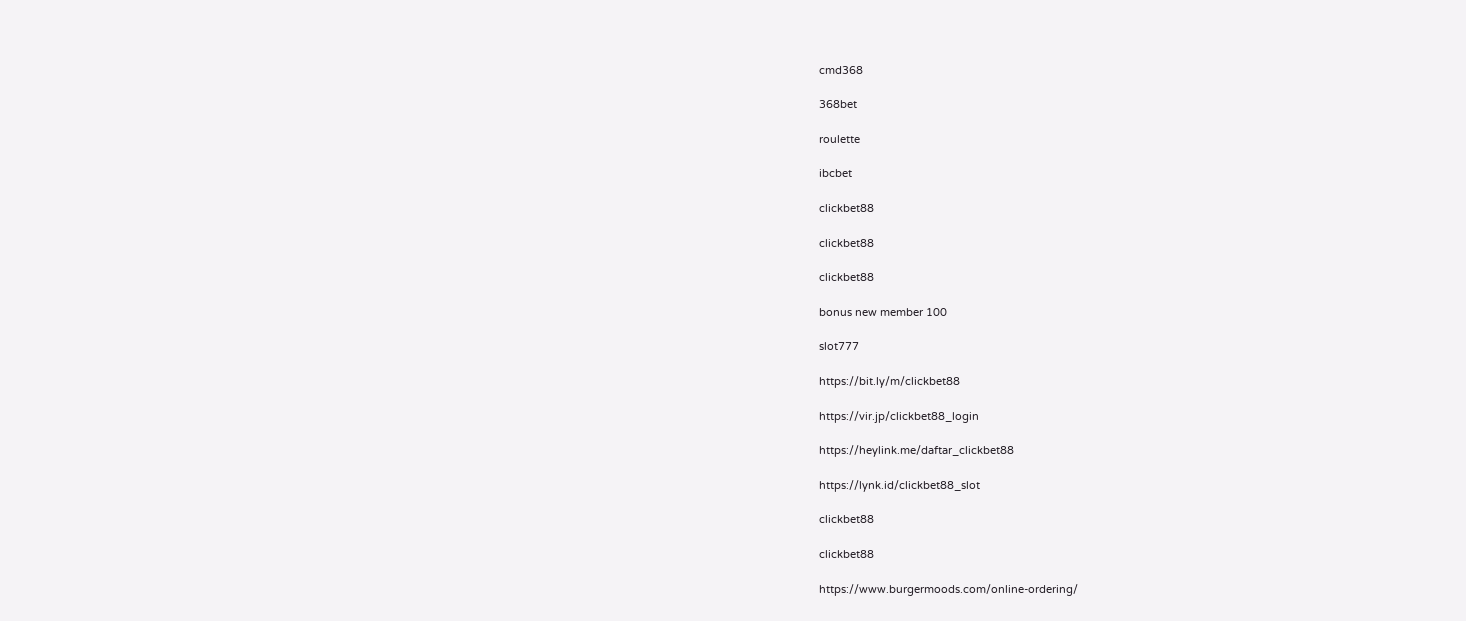cmd368

368bet

roulette

ibcbet

clickbet88

clickbet88

clickbet88

bonus new member 100

slot777

https://bit.ly/m/clickbet88

https://vir.jp/clickbet88_login

https://heylink.me/daftar_clickbet88

https://lynk.id/clickbet88_slot

clickbet88

clickbet88

https://www.burgermoods.com/online-ordering/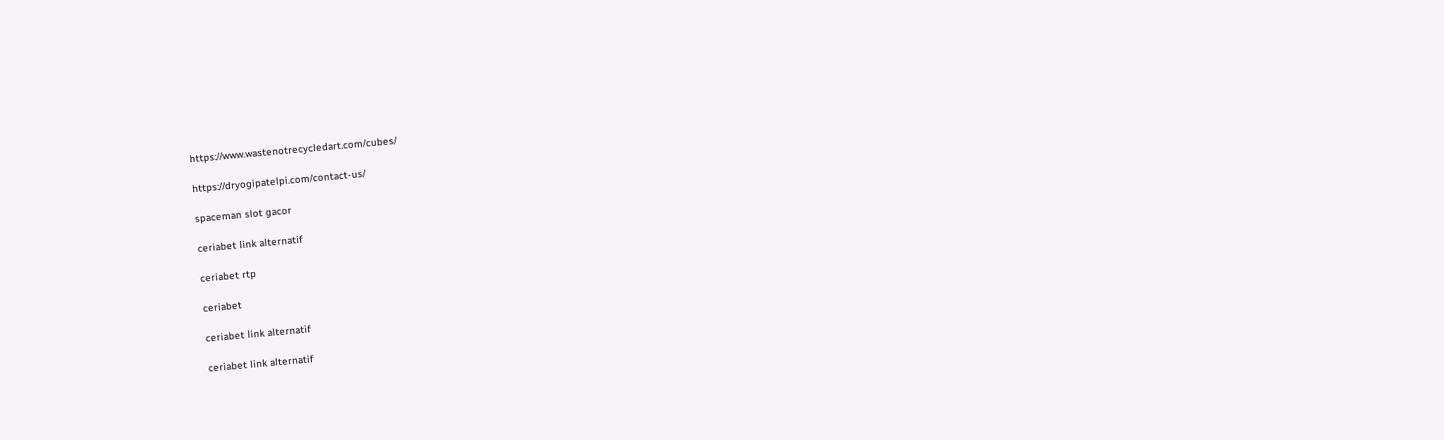https://www.wastenotrecycledart.com/cubes/

https://dryogipatelpi.com/contact-us/

spaceman slot gacor

ceriabet link alternatif

ceriabet rtp

ceriabet

ceriabet link alternatif

ceriabet link alternatif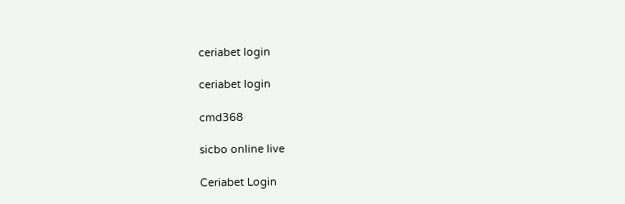ceriabet login

ceriabet login

cmd368

sicbo online live

Ceriabet Login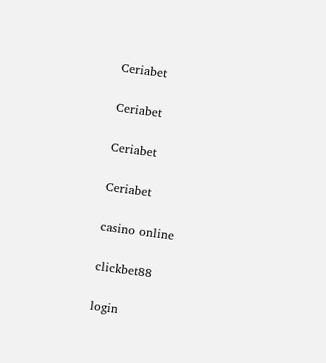Ceriabet

Ceriabet

Ceriabet

Ceriabet

casino online

clickbet88

login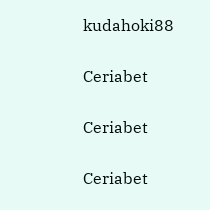kudahoki88

Ceriabet

Ceriabet

Ceriabet